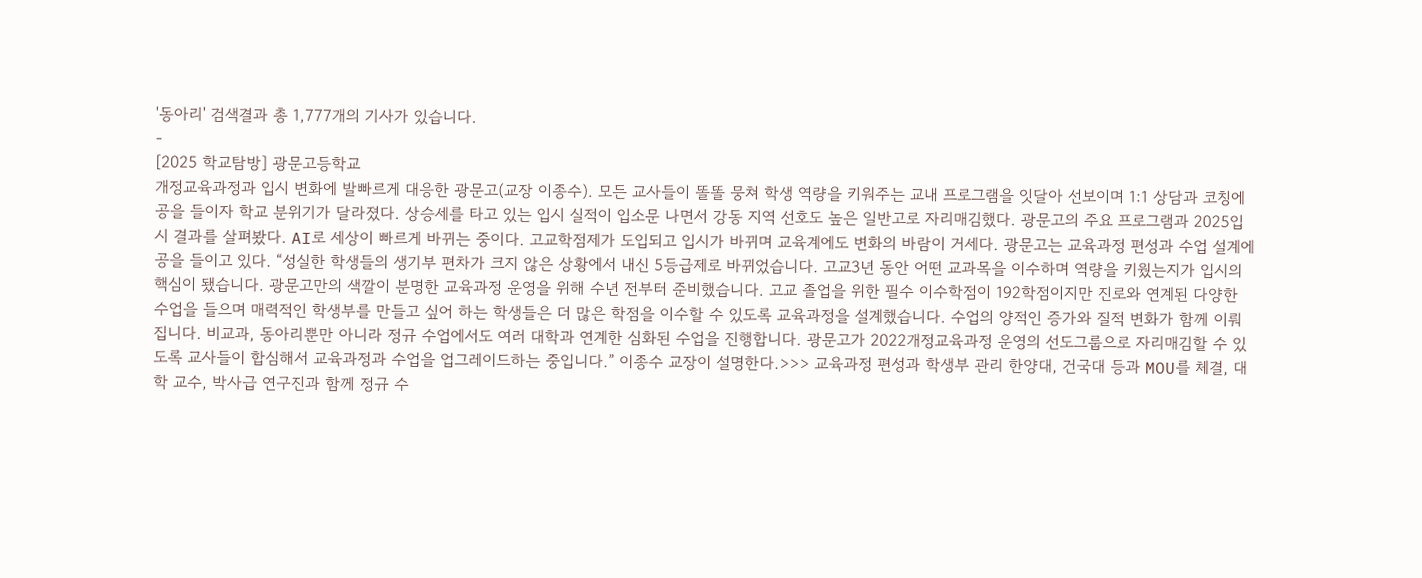'동아리' 검색결과 총 1,777개의 기사가 있습니다.
-
[2025 학교탐방] 광문고등학교
개정교육과정과 입시 변화에 발빠르게 대응한 광문고(교장 이종수). 모든 교사들이 똘똘 뭉쳐 학생 역량을 키워주는 교내 프로그램을 잇달아 선보이며 1:1 상담과 코칭에 공을 들이자 학교 분위기가 달라졌다. 상승세를 타고 있는 입시 실적이 입소문 나면서 강동 지역 선호도 높은 일반고로 자리매김했다. 광문고의 주요 프로그램과 2025입시 결과를 살펴봤다. AI로 세상이 빠르게 바뀌는 중이다. 고교학점제가 도입되고 입시가 바뀌며 교육계에도 변화의 바람이 거세다. 광문고는 교육과정 편성과 수업 설계에 공을 들이고 있다. “성실한 학생들의 생기부 편차가 크지 않은 상황에서 내신 5등급제로 바뀌었습니다. 고교3년 동안 어떤 교과목을 이수하며 역량을 키웠는지가 입시의 핵심이 됐습니다. 광문고만의 색깔이 분명한 교육과정 운영을 위해 수년 전부터 준비했습니다. 고교 졸업을 위한 필수 이수학점이 192학점이지만 진로와 연계된 다양한 수업을 들으며 매력적인 학생부를 만들고 싶어 하는 학생들은 더 많은 학점을 이수할 수 있도록 교육과정을 설계했습니다. 수업의 양적인 증가와 질적 변화가 함께 이뤄집니다. 비교과, 동아리뿐만 아니라 정규 수업에서도 여러 대학과 연계한 심화된 수업을 진행합니다. 광문고가 2022개정교육과정 운영의 선도그룹으로 자리매김할 수 있도록 교사들이 합심해서 교육과정과 수업을 업그레이드하는 중입니다.” 이종수 교장이 설명한다.>>> 교육과정 편성과 학생부 관리 한양대, 건국대 등과 MOU를 체결, 대학 교수, 박사급 연구진과 함께 정규 수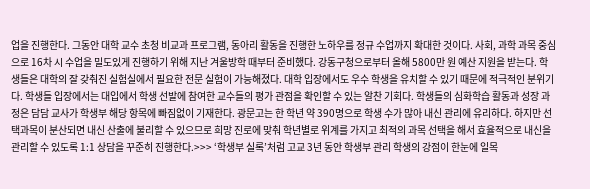업을 진행한다. 그동안 대학 교수 초청 비교과 프로그램, 동아리 활동을 진행한 노하우를 정규 수업까지 확대한 것이다. 사회, 과학 과목 중심으로 16차 시 수업을 밀도있게 진행하기 위해 지난 겨울방학 때부터 준비했다. 강동구청으로부터 올해 5800만 원 예산 지원을 받는다. 학생들은 대학의 잘 갖춰진 실험실에서 필요한 전문 실험이 가능해졌다. 대학 입장에서도 우수 학생을 유치할 수 있기 때문에 적극적인 분위기다. 학생들 입장에서는 대입에서 학생 선발에 참여한 교수들의 평가 관점을 확인할 수 있는 알찬 기회다. 학생들의 심화학습 활동과 성장 과정은 담담 교사가 학생부 해당 항목에 빠짐없이 기재한다. 광문고는 한 학년 약 390명으로 학생 수가 많아 내신 관리에 유리하다. 하지만 선택과목이 분산되면 내신 산출에 불리할 수 있으므로 희망 진로에 맞춰 학년별로 위계를 가지고 최적의 과목 선택을 해서 효율적으로 내신을 관리할 수 있도록 1:1 상담을 꾸준히 진행한다.>>> ‘학생부 실록’처럼 고교 3년 동안 학생부 관리 학생의 강점이 한눈에 일목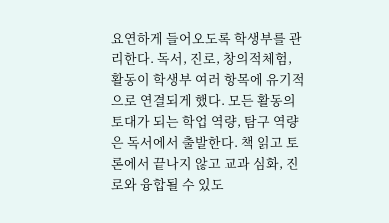요연하게 들어오도록 학생부를 관리한다. 독서, 진로, 창의적체험, 활동이 학생부 여러 항목에 유기적으로 연결되게 했다. 모든 활동의 토대가 되는 학업 역량, 탐구 역량은 독서에서 출발한다. 책 읽고 토론에서 끝나지 않고 교과 심화, 진로와 융합될 수 있도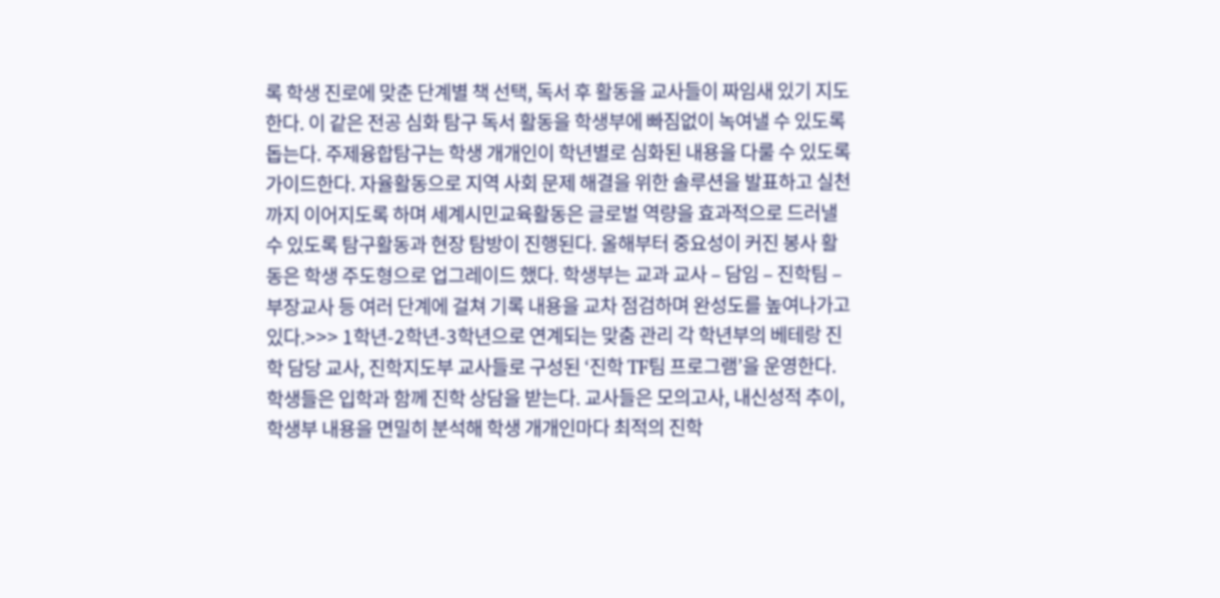록 학생 진로에 맞춘 단계별 책 선택, 독서 후 활동을 교사들이 짜임새 있기 지도한다. 이 같은 전공 심화 탐구 독서 활동을 학생부에 빠짐없이 녹여낼 수 있도록 돕는다. 주제융합탐구는 학생 개개인이 학년별로 심화된 내용을 다룰 수 있도록 가이드한다. 자율활동으로 지역 사회 문제 해결을 위한 솔루션을 발표하고 실천까지 이어지도록 하며 세계시민교육활동은 글로벌 역량을 효과적으로 드러낼 수 있도록 탐구활동과 현장 탐방이 진행된다. 올해부터 중요성이 커진 봉사 활동은 학생 주도형으로 업그레이드 했다. 학생부는 교과 교사 – 담임 – 진학팀 – 부장교사 등 여러 단계에 걸쳐 기록 내용을 교차 점검하며 완성도를 높여나가고 있다.>>> 1학년-2학년-3학년으로 연계되는 맞춤 관리 각 학년부의 베테랑 진학 담당 교사, 진학지도부 교사들로 구성된 ‘진학 TF팀 프로그램’을 운영한다. 학생들은 입학과 함께 진학 상담을 받는다. 교사들은 모의고사, 내신성적 추이, 학생부 내용을 면밀히 분석해 학생 개개인마다 최적의 진학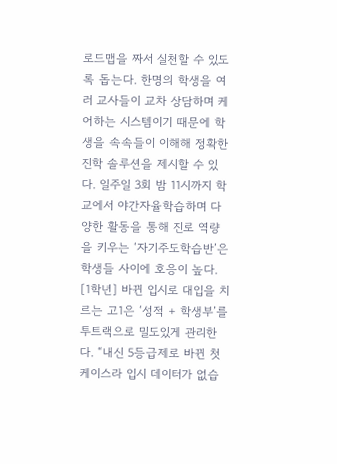로드맵을 짜서 실천할 수 있도록 돕는다. 한명의 학생을 여러 교사들이 교차 상담하며 케어하는 시스템이기 때문에 학생을 속속들이 이해해 정확한 진학 솔루션을 제시할 수 있다. 일주일 3회 밤 11시까지 학교에서 야간자율학습하며 다양한 활동을 통해 진로 역량을 키우는 ‘자기주도학습반’은 학생들 사이에 호응이 높다. [1학년] 바뀐 입시로 대입을 치르는 고1은 ‘성적 + 학생부’를 투트랙으로 밀도있게 관리한다. “내신 5등급제로 바뀐 첫 케이스라 입시 데이터가 없습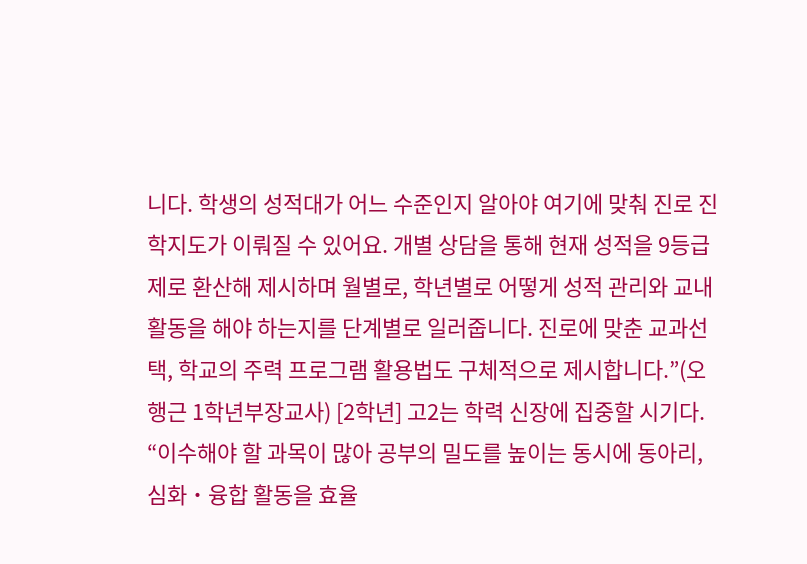니다. 학생의 성적대가 어느 수준인지 알아야 여기에 맞춰 진로 진학지도가 이뤄질 수 있어요. 개별 상담을 통해 현재 성적을 9등급제로 환산해 제시하며 월별로, 학년별로 어떻게 성적 관리와 교내 활동을 해야 하는지를 단계별로 일러줍니다. 진로에 맞춘 교과선택, 학교의 주력 프로그램 활용법도 구체적으로 제시합니다.”(오행근 1학년부장교사) [2학년] 고2는 학력 신장에 집중할 시기다. “이수해야 할 과목이 많아 공부의 밀도를 높이는 동시에 동아리, 심화 ˙ 융합 활동을 효율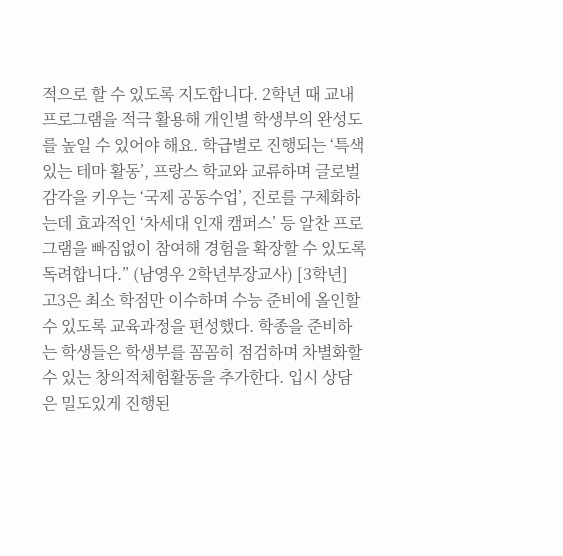적으로 할 수 있도록 지도합니다. 2학년 때 교내 프로그램을 적극 활용해 개인별 학생부의 완성도를 높일 수 있어야 해요. 학급별로 진행되는 ‘특색있는 테마 활동’, 프랑스 학교와 교류하며 글로벌 감각을 키우는 ‘국제 공동수업’, 진로를 구체화하는데 효과적인 ‘차세대 인재 캠퍼스’ 등 알찬 프로그램을 빠짐없이 참여해 경험을 확장할 수 있도록 독려합니다.” (남영우 2학년부장교사) [3학년] 고3은 최소 학점만 이수하며 수능 준비에 올인할 수 있도록 교육과정을 편성했다. 학종을 준비하는 학생들은 학생부를 꼼꼼히 점검하며 차별화할 수 있는 창의적체험활동을 추가한다. 입시 상담은 밀도있게 진행된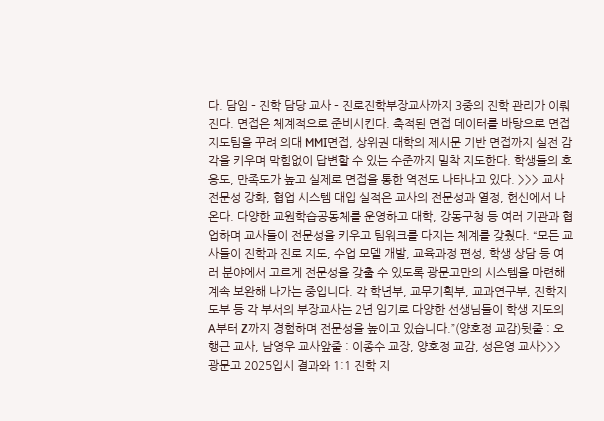다. 담임 – 진학 담당 교사 – 진로진학부장교사까지 3중의 진학 관리가 이뤄진다. 면접은 체계적으로 준비시킨다. 축적된 면접 데이터를 바탕으로 면접 지도팀을 꾸려 의대 MMI면접, 상위권 대학의 제시문 기반 면접까지 실전 감각을 키우며 막힘없이 답변할 수 있는 수준까지 밀착 지도한다. 학생들의 호응도, 만족도가 높고 실제로 면접을 통한 역전도 나타나고 있다. >>> 교사 전문성 강화, 협업 시스템 대입 실적은 교사의 전문성과 열정, 헌신에서 나온다. 다양한 교원학습공동체를 운영하고 대학, 강동구청 등 여러 기관과 협업하며 교사들이 전문성을 키우고 팀워크를 다지는 체계를 갖췄다. “모든 교사들이 진학과 진로 지도, 수업 모델 개발, 교육과정 편성, 학생 상담 등 여러 분야에서 고르게 전문성을 갖출 수 있도록 광문고만의 시스템을 마련해 계속 보완해 나가는 중입니다. 각 학년부, 교무기획부, 교과연구부, 진학지도부 등 각 부서의 부장교사는 2년 임기로 다양한 선생님들이 학생 지도의 A부터 Z까지 경험하며 전문성을 높이고 있습니다.”(양호정 교감)뒷줄 : 오행근 교사, 남영우 교사앞줄 : 이종수 교장, 양호정 교감, 성은영 교사>>> 광문고 2025입시 결과와 1:1 진학 지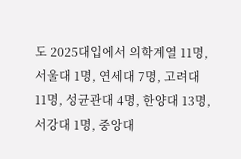도 2025대입에서 의학계열 11명, 서울대 1명, 연세대 7명, 고려대 11명, 성균관대 4명, 한양대 13명, 서강대 1명, 중앙대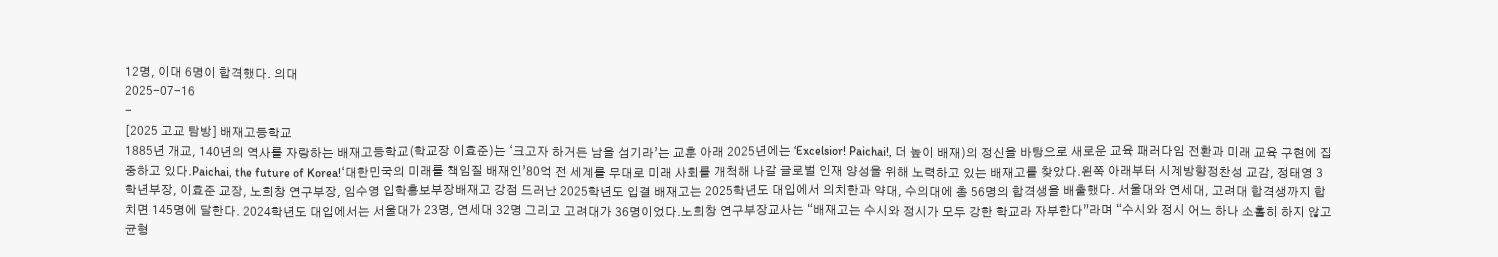12명, 이대 6명이 합격했다. 의대
2025-07-16
-
[2025 고교 탐방] 배재고등학교
1885년 개교, 140년의 역사를 자랑하는 배재고등학교(학교장 이효준)는 ‘크고자 하거든 남을 섬기라’는 교훈 아래 2025년에는 ‘Excelsior! Paichai!, 더 높이 배재)의 정신을 바탕으로 새로운 교육 패러다임 전환과 미래 교육 구현에 집중하고 있다.Paichai, the future of Korea!‘대한민국의 미래를 책임질 배재인’80억 전 세계를 무대로 미래 사회를 개척해 나갈 글로벌 인재 양성을 위해 노력하고 있는 배재고를 찾았다.왼쪽 아래부터 시계방향정찬성 교감, 정태영 3학년부장, 이효준 교장, 노희창 연구부장, 임수영 입학홍보부장배재고 강점 드러난 2025학년도 입결 배재고는 2025학년도 대입에서 의치한과 약대, 수의대에 총 56명의 합격생을 배출했다. 서울대와 연세대, 고려대 합격생까지 합치면 145명에 달한다. 2024학년도 대입에서는 서울대가 23명, 연세대 32명 그리고 고려대가 36명이었다.노희창 연구부장교사는 “배재고는 수시와 정시가 모두 강한 학교라 자부한다”라며 “수시와 정시 어느 하나 소홀히 하지 않고 균형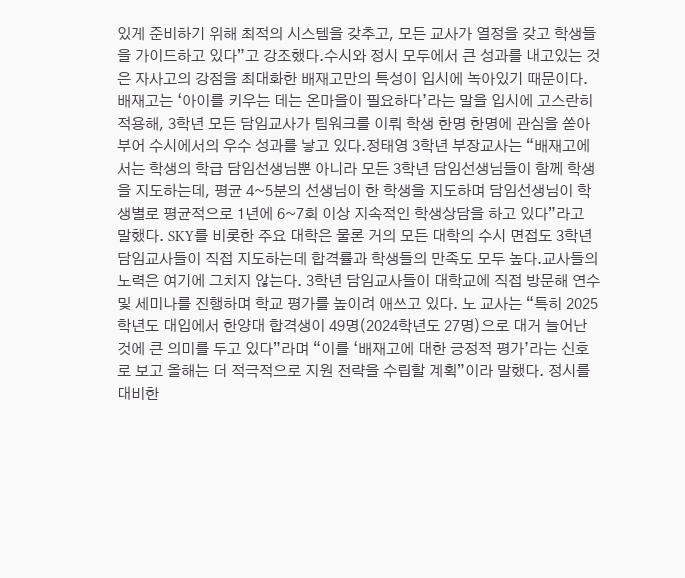있게 준비하기 위해 최적의 시스템을 갖추고, 모든 교사가 열정을 갖고 학생들을 가이드하고 있다”고 강조했다.수시와 정시 모두에서 큰 성과를 내고있는 것은 자사고의 강점을 최대화한 배재고만의 특성이 입시에 녹아있기 때문이다.배재고는 ‘아이를 키우는 데는 온마을이 필요하다’라는 말을 입시에 고스란히 적용해, 3학년 모든 담임교사가 팀워크를 이뤄 학생 한명 한명에 관심을 쏟아부어 수시에서의 우수 성과를 낳고 있다.정태영 3학년 부장교사는 “배재고에서는 학생의 학급 담임선생님뿐 아니라 모든 3학년 담임선생님들이 함께 학생을 지도하는데, 평균 4~5분의 선생님이 한 학생을 지도하며 담임선생님이 학생별로 평균적으로 1년에 6~7회 이상 지속적인 학생상담을 하고 있다”라고 말했다. SKY를 비롯한 주요 대학은 물론 거의 모든 대학의 수시 면접도 3학년 담임교사들이 직접 지도하는데 합격률과 학생들의 만족도 모두 높다.교사들의 노력은 여기에 그치지 않는다. 3학년 담임교사들이 대학교에 직접 방문해 연수 및 세미나를 진행하며 학교 평가를 높이려 애쓰고 있다. 노 교사는 “특히 2025학년도 대입에서 한양대 합격생이 49명(2024학년도 27명)으로 대거 늘어난 것에 큰 의미를 두고 있다”라며 “이를 ‘배재고에 대한 긍정적 평가’라는 신호로 보고 올해는 더 적극적으로 지원 전략을 수립할 계획”이라 말했다. 정시를 대비한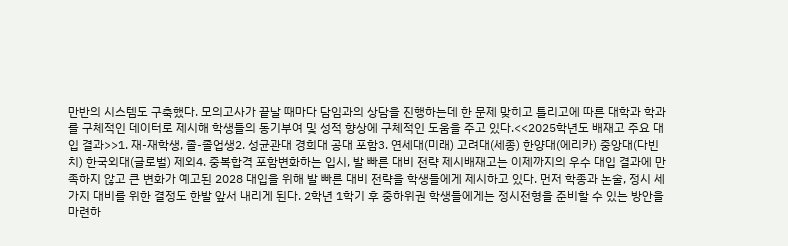만반의 시스템도 구축했다. 모의고사가 끝날 때마다 담임과의 상담을 진행하는데 한 문제 맞히고 틀리고에 따른 대학과 학과를 구체적인 데이터로 제시해 학생들의 동기부여 및 성적 향상에 구체적인 도움을 주고 있다.<<2025학년도 배재고 주요 대입 결과>>1. 재-재학생, 졸-졸업생2. 성균관대 경희대 공대 포함3. 연세대(미래) 고려대(세종) 한양대(에리카) 중앙대(다빈치) 한국외대(글로벌) 제외4. 중복합격 포함변화하는 입시, 발 빠른 대비 전략 제시배재고는 이제까지의 우수 대입 결과에 만족하지 않고 큰 변화가 예고된 2028 대입을 위해 발 빠른 대비 전략을 학생들에게 제시하고 있다. 먼저 학종과 논술, 정시 세 가지 대비를 위한 결정도 한발 앞서 내리게 된다. 2학년 1학기 후 중하위권 학생들에게는 정시전형을 준비할 수 있는 방안을 마련하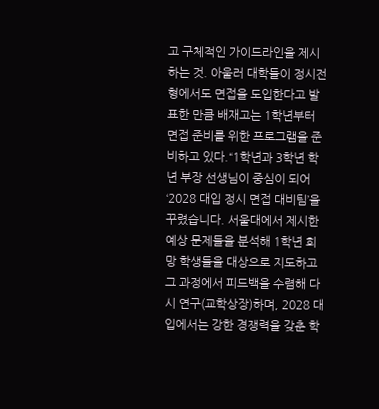고 구체적인 가이드라인을 제시하는 것. 아울러 대학들이 정시전형에서도 면접을 도입한다고 발표한 만큼 배재고는 1학년부터 면접 준비를 위한 프로그램을 준비하고 있다.“1학년과 3학년 학년 부장 선생님이 중심이 되어 ‘2028 대입 정시 면접 대비팀’을 꾸렸습니다. 서울대에서 제시한 예상 문제들을 분석해 1학년 희망 학생들을 대상으로 지도하고 그 과정에서 피드백을 수렴해 다시 연구(교학상장)하며, 2028 대입에서는 강한 경쟁력을 갖춘 학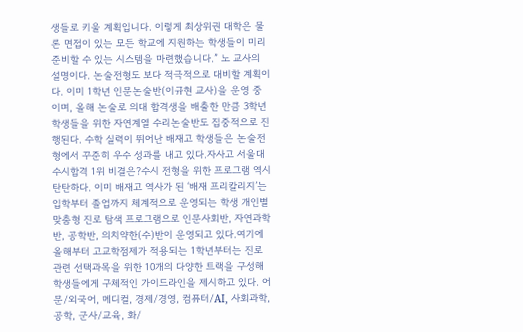생들로 키울 계획입니다. 이렇게 최상위권 대학은 물론 면접이 있는 모든 학교에 지원하는 학생들이 미리 준비할 수 있는 시스템을 마련했습니다.” 노 교사의 설명이다. 논술전형도 보다 적극적으로 대비할 계획이다. 이미 1학년 인문논술반(이규현 교사)을 운영 중이며, 올해 논술로 의대 합격생을 배출한 만큼 3학년 학생들을 위한 자연계열 수리논술반도 집중적으로 진행된다. 수학 실력이 뛰어난 배재고 학생들은 논술전형에서 꾸준히 우수 성과를 내고 있다.자사고 서울대 수시합격 1위 비결은?수시 전형을 위한 프로그램 역시 탄탄하다. 이미 배재고 역사가 된 ‘배재 프리칼리지’는 입학부터 졸업까지 체계적으로 운영되는 학생 개인별 맞춤형 진로 탐색 프로그램으로 인문사회반, 자연과학반, 공학반, 의치약한(수)반이 운영되고 있다.여기에 올해부터 고교학점제가 적용되는 1학년부터는 진로 관련 선택과목을 위한 10개의 다양한 트랙을 구성해 학생들에게 구체적인 가이드라인을 제시하고 있다. 어문/외국어, 메디컬, 경제/경영, 컴퓨터/AI, 사회과학, 공학, 군사/교육, 화/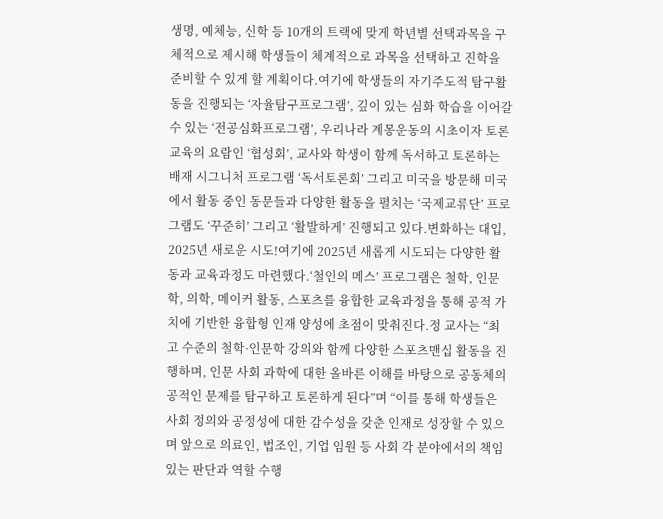생명, 예체능, 신학 등 10개의 트랙에 맞게 학년별 선택과목을 구체적으로 제시해 학생들이 체계적으로 과목을 선택하고 진학을 준비할 수 있게 할 계획이다.여기에 학생들의 자기주도적 탐구활동을 진행되는 ‘자율탐구프로그램’, 깊이 있는 심화 학습을 이어갈 수 있는 ‘전공심화프로그램’, 우리나라 계몽운동의 시초이자 토론 교육의 요람인 ‘협성회’, 교사와 학생이 함께 독서하고 토론하는 배재 시그니처 프로그램 ‘독서토론회’ 그리고 미국을 방문해 미국에서 활동 중인 동문들과 다양한 활동을 펼치는 ‘국제교류단’ 프로그램도 ‘꾸준히’ 그리고 ‘활발하게’ 진행되고 있다.변화하는 대입, 2025년 새로운 시도!여기에 2025년 새롭게 시도되는 다양한 활동과 교육과정도 마련했다.‘철인의 메스’ 프로그램은 철학, 인문학, 의학, 메이커 활동, 스포츠를 융합한 교육과정을 통해 공적 가치에 기반한 융합형 인재 양성에 초점이 맞춰진다.정 교사는 “최고 수준의 철학·인문학 강의와 함께 다양한 스포츠맨십 활동을 진행하며, 인문 사회 과학에 대한 올바른 이해를 바탕으로 공동체의 공적인 문제를 탐구하고 토론하게 된다”며 “이를 통해 학생들은 사회 정의와 공정성에 대한 감수성을 갖춘 인재로 성장할 수 있으며 앞으로 의료인, 법조인, 기업 임원 등 사회 각 분야에서의 책임 있는 판단과 역할 수행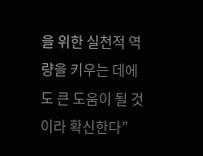을 위한 실천적 역량을 키우는 데에도 큰 도움이 될 것이라 확신한다”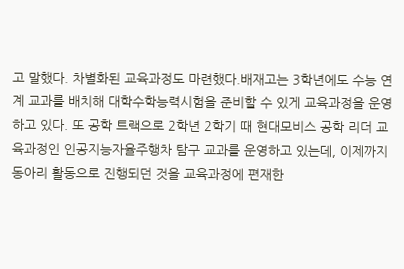고 말했다. 차별화된 교육과정도 마련했다.배재고는 3학년에도 수능 연계 교과를 배치해 대학수학능력시험을 준비할 수 있게 교육과정을 운영하고 있다. 또 공학 트랙으로 2학년 2학기 때 현대모비스 공학 리더 교육과정인 인공지능자율주행차 탐구 교과를 운영하고 있는데, 이제까지 동아리 활동으로 진행되던 것을 교육과정에 편재한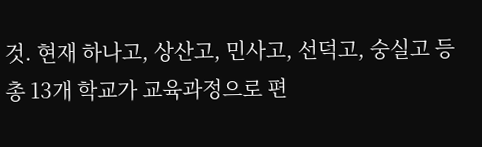것. 현재 하나고, 상산고, 민사고, 선덕고, 숭실고 등 총 13개 학교가 교육과정으로 편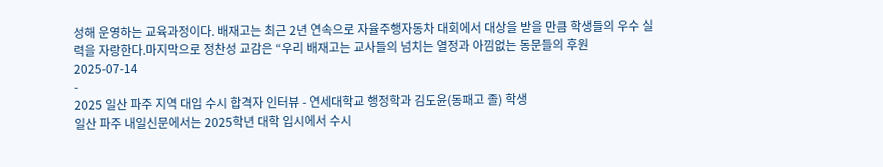성해 운영하는 교육과정이다. 배재고는 최근 2년 연속으로 자율주행자동차 대회에서 대상을 받을 만큼 학생들의 우수 실력을 자랑한다.마지막으로 정찬성 교감은 “우리 배재고는 교사들의 넘치는 열정과 아낌없는 동문들의 후원
2025-07-14
-
2025 일산 파주 지역 대입 수시 합격자 인터뷰 - 연세대학교 행정학과 김도윤(동패고 졸) 학생
일산 파주 내일신문에서는 2025학년 대학 입시에서 수시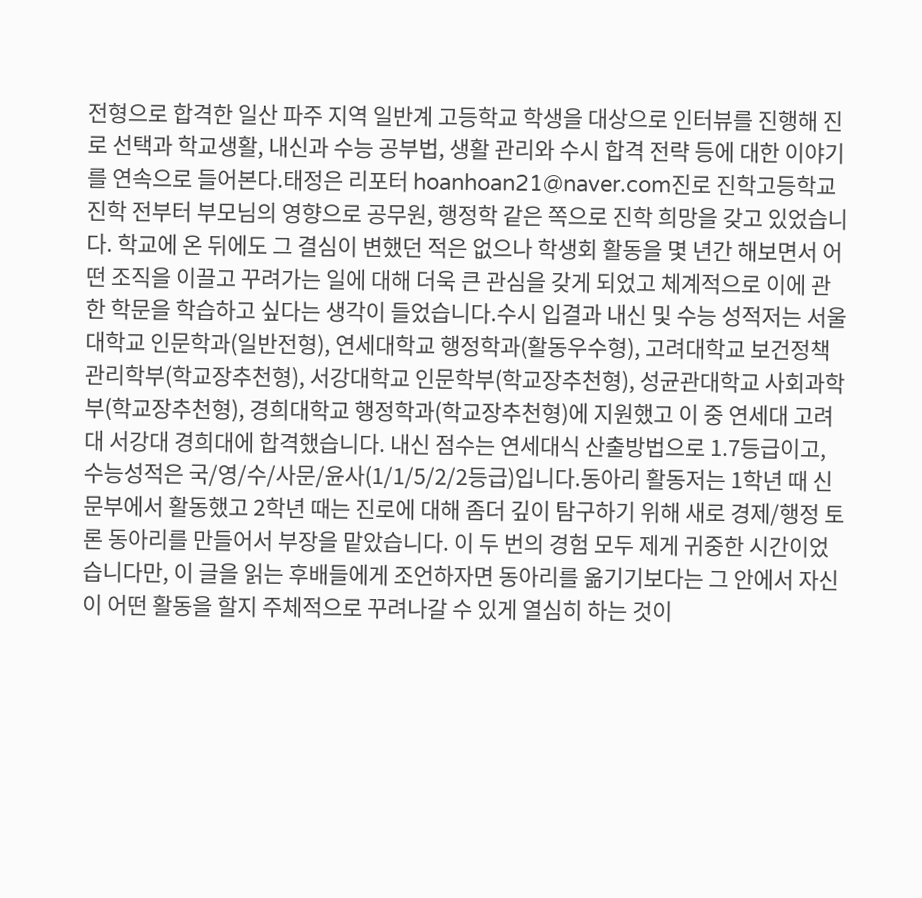전형으로 합격한 일산 파주 지역 일반계 고등학교 학생을 대상으로 인터뷰를 진행해 진로 선택과 학교생활, 내신과 수능 공부법, 생활 관리와 수시 합격 전략 등에 대한 이야기를 연속으로 들어본다.태정은 리포터 hoanhoan21@naver.com진로 진학고등학교 진학 전부터 부모님의 영향으로 공무원, 행정학 같은 쪽으로 진학 희망을 갖고 있었습니다. 학교에 온 뒤에도 그 결심이 변했던 적은 없으나 학생회 활동을 몇 년간 해보면서 어떤 조직을 이끌고 꾸려가는 일에 대해 더욱 큰 관심을 갖게 되었고 체계적으로 이에 관한 학문을 학습하고 싶다는 생각이 들었습니다.수시 입결과 내신 및 수능 성적저는 서울대학교 인문학과(일반전형), 연세대학교 행정학과(활동우수형), 고려대학교 보건정책관리학부(학교장추천형), 서강대학교 인문학부(학교장추천형), 성균관대학교 사회과학부(학교장추천형), 경희대학교 행정학과(학교장추천형)에 지원했고 이 중 연세대 고려대 서강대 경희대에 합격했습니다. 내신 점수는 연세대식 산출방법으로 1.7등급이고, 수능성적은 국/영/수/사문/윤사(1/1/5/2/2등급)입니다.동아리 활동저는 1학년 때 신문부에서 활동했고 2학년 때는 진로에 대해 좀더 깊이 탐구하기 위해 새로 경제/행정 토론 동아리를 만들어서 부장을 맡았습니다. 이 두 번의 경험 모두 제게 귀중한 시간이었습니다만, 이 글을 읽는 후배들에게 조언하자면 동아리를 옮기기보다는 그 안에서 자신이 어떤 활동을 할지 주체적으로 꾸려나갈 수 있게 열심히 하는 것이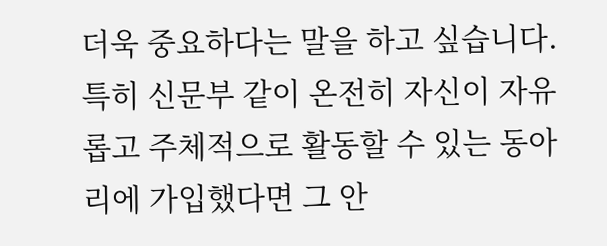더욱 중요하다는 말을 하고 싶습니다. 특히 신문부 같이 온전히 자신이 자유롭고 주체적으로 활동할 수 있는 동아리에 가입했다면 그 안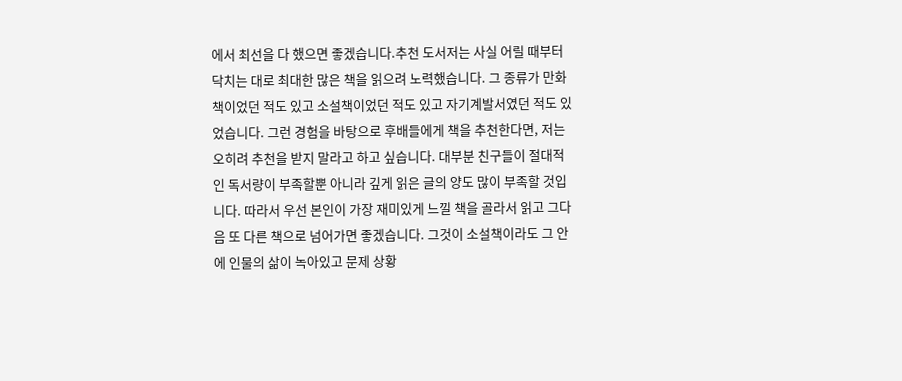에서 최선을 다 했으면 좋겠습니다.추천 도서저는 사실 어릴 때부터 닥치는 대로 최대한 많은 책을 읽으려 노력했습니다. 그 종류가 만화책이었던 적도 있고 소설책이었던 적도 있고 자기계발서였던 적도 있었습니다. 그런 경험을 바탕으로 후배들에게 책을 추천한다면, 저는 오히려 추천을 받지 말라고 하고 싶습니다. 대부분 친구들이 절대적인 독서량이 부족할뿐 아니라 깊게 읽은 글의 양도 많이 부족할 것입니다. 따라서 우선 본인이 가장 재미있게 느낄 책을 골라서 읽고 그다음 또 다른 책으로 넘어가면 좋겠습니다. 그것이 소설책이라도 그 안에 인물의 삶이 녹아있고 문제 상황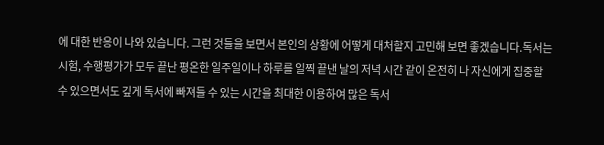에 대한 반응이 나와 있습니다. 그런 것들을 보면서 본인의 상황에 어떻게 대처할지 고민해 보면 좋겠습니다.독서는 시험, 수행평가가 모두 끝난 평온한 일주일이나 하루를 일찍 끝낸 날의 저녁 시간 같이 온전히 나 자신에게 집중할 수 있으면서도 깊게 독서에 빠져들 수 있는 시간을 최대한 이용하여 많은 독서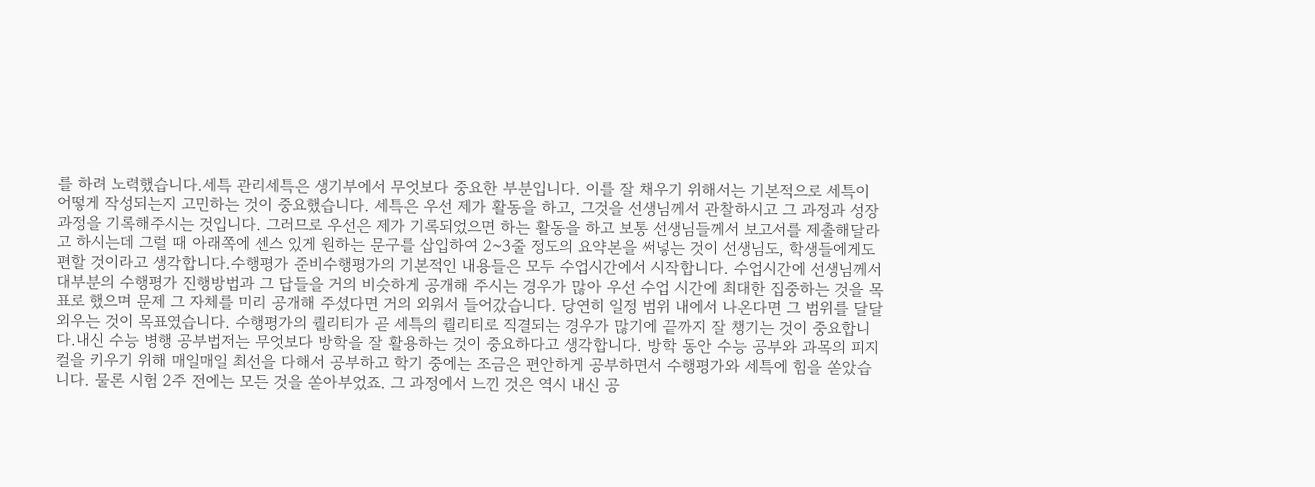를 하려 노력했습니다.세특 관리세특은 생기부에서 무엇보다 중요한 부분입니다. 이를 잘 채우기 위해서는 기본적으로 세특이 어떻게 작성되는지 고민하는 것이 중요했습니다. 세특은 우선 제가 활동을 하고, 그것을 선생님께서 관찰하시고 그 과정과 성장 과정을 기록해주시는 것입니다. 그러므로 우선은 제가 기록되었으면 하는 활동을 하고 보통 선생님들께서 보고서를 제출해달라고 하시는데 그럴 때 아래쪽에 센스 있게 원하는 문구를 삽입하여 2~3줄 정도의 요약본을 써넣는 것이 선생님도, 학생들에게도 편할 것이라고 생각합니다.수행평가 준비수행평가의 기본적인 내용들은 모두 수업시간에서 시작합니다. 수업시간에 선생님께서 대부분의 수행평가 진행방법과 그 답들을 거의 비슷하게 공개해 주시는 경우가 많아 우선 수업 시간에 최대한 집중하는 것을 목표로 했으며 문제 그 자체를 미리 공개해 주셨다면 거의 외워서 들어갔습니다. 당연히 일정 범위 내에서 나온다면 그 범위를 달달 외우는 것이 목표였습니다. 수행평가의 퀄리티가 곧 세특의 퀄리티로 직결되는 경우가 많기에 끝까지 잘 챙기는 것이 중요합니다.내신 수능 병행 공부법저는 무엇보다 방학을 잘 활용하는 것이 중요하다고 생각합니다. 방학 동안 수능 공부와 과목의 피지컬을 키우기 위해 매일매일 최선을 다해서 공부하고 학기 중에는 조금은 편안하게 공부하면서 수행평가와 세특에 힘을 쏟았습니다. 물론 시험 2주 전에는 모든 것을 쏟아부었죠. 그 과정에서 느낀 것은 역시 내신 공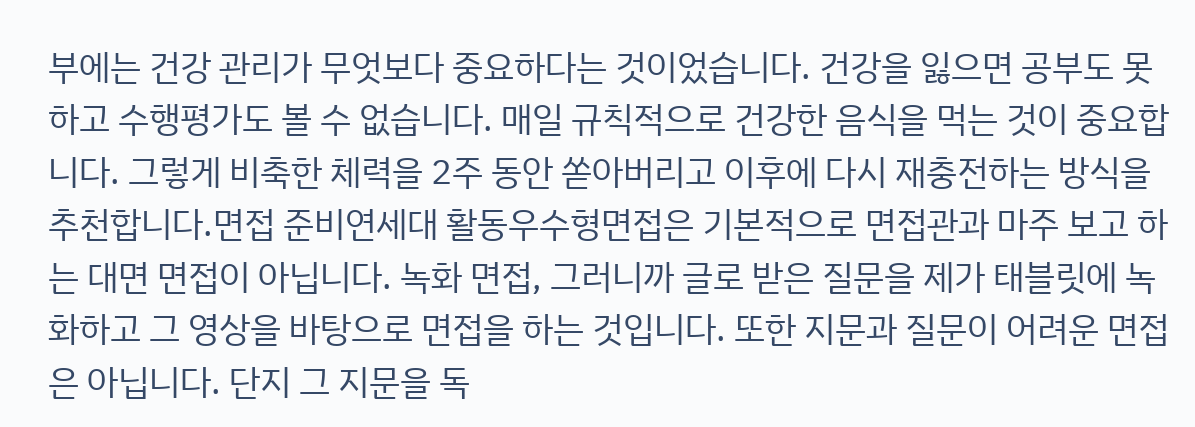부에는 건강 관리가 무엇보다 중요하다는 것이었습니다. 건강을 잃으면 공부도 못하고 수행평가도 볼 수 없습니다. 매일 규칙적으로 건강한 음식을 먹는 것이 중요합니다. 그렇게 비축한 체력을 2주 동안 쏟아버리고 이후에 다시 재충전하는 방식을 추천합니다.면접 준비연세대 활동우수형면접은 기본적으로 면접관과 마주 보고 하는 대면 면접이 아닙니다. 녹화 면접, 그러니까 글로 받은 질문을 제가 태블릿에 녹화하고 그 영상을 바탕으로 면접을 하는 것입니다. 또한 지문과 질문이 어려운 면접은 아닙니다. 단지 그 지문을 독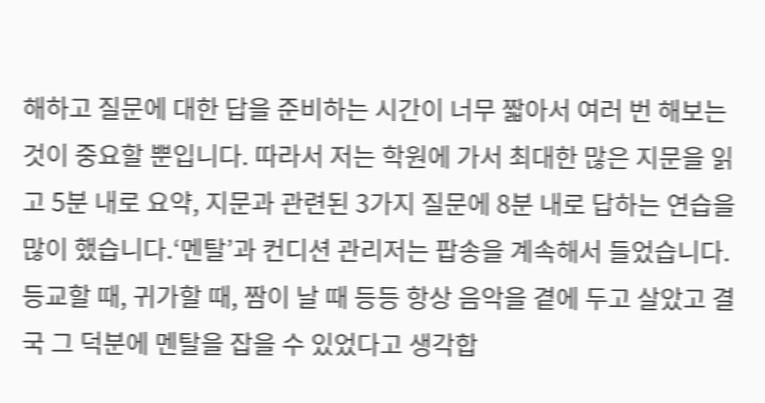해하고 질문에 대한 답을 준비하는 시간이 너무 짧아서 여러 번 해보는 것이 중요할 뿐입니다. 따라서 저는 학원에 가서 최대한 많은 지문을 읽고 5분 내로 요약, 지문과 관련된 3가지 질문에 8분 내로 답하는 연습을 많이 했습니다.‘멘탈’과 컨디션 관리저는 팝송을 계속해서 들었습니다. 등교할 때, 귀가할 때, 짬이 날 때 등등 항상 음악을 곁에 두고 살았고 결국 그 덕분에 멘탈을 잡을 수 있었다고 생각합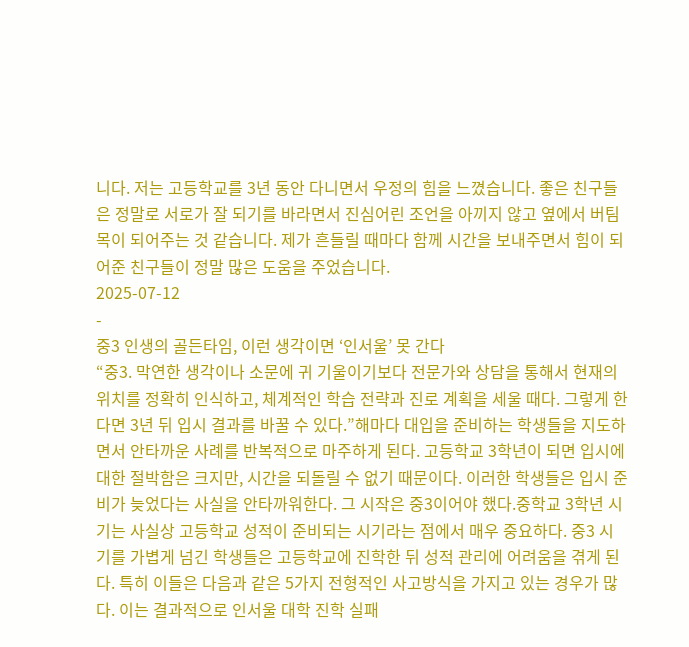니다. 저는 고등학교를 3년 동안 다니면서 우정의 힘을 느꼈습니다. 좋은 친구들은 정말로 서로가 잘 되기를 바라면서 진심어린 조언을 아끼지 않고 옆에서 버팀목이 되어주는 것 같습니다. 제가 흔들릴 때마다 함께 시간을 보내주면서 힘이 되어준 친구들이 정말 많은 도움을 주었습니다.
2025-07-12
-
중3 인생의 골든타임, 이런 생각이면 ‘인서울’ 못 간다
“중3. 막연한 생각이나 소문에 귀 기울이기보다 전문가와 상담을 통해서 현재의 위치를 정확히 인식하고, 체계적인 학습 전략과 진로 계획을 세울 때다. 그렇게 한다면 3년 뒤 입시 결과를 바꿀 수 있다.”해마다 대입을 준비하는 학생들을 지도하면서 안타까운 사례를 반복적으로 마주하게 된다. 고등학교 3학년이 되면 입시에 대한 절박함은 크지만, 시간을 되돌릴 수 없기 때문이다. 이러한 학생들은 입시 준비가 늦었다는 사실을 안타까워한다. 그 시작은 중3이어야 했다.중학교 3학년 시기는 사실상 고등학교 성적이 준비되는 시기라는 점에서 매우 중요하다. 중3 시기를 가볍게 넘긴 학생들은 고등학교에 진학한 뒤 성적 관리에 어려움을 겪게 된다. 특히 이들은 다음과 같은 5가지 전형적인 사고방식을 가지고 있는 경우가 많다. 이는 결과적으로 인서울 대학 진학 실패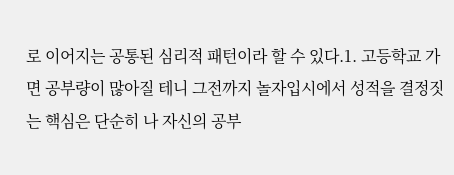로 이어지는 공통된 심리적 패턴이라 할 수 있다.1. 고등학교 가면 공부량이 많아질 테니 그전까지 놀자입시에서 성적을 결정짓는 핵심은 단순히 나 자신의 공부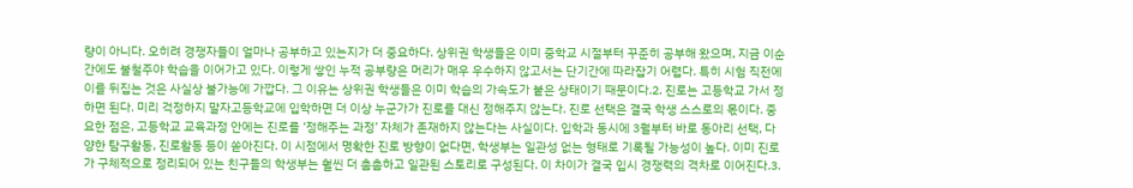량이 아니다. 오히려 경쟁자들이 얼마나 공부하고 있는지가 더 중요하다. 상위권 학생들은 이미 중학교 시절부터 꾸준히 공부해 왔으며, 지금 이순간에도 불철주야 학습을 이어가고 있다. 이렇게 쌓인 누적 공부량은 머리가 매우 우수하지 않고서는 단기간에 따라잡기 어렵다. 특히 시험 직전에 이를 뒤집는 것은 사실상 불가능에 가깝다. 그 이유는 상위권 학생들은 이미 학습의 가속도가 붙은 상태이기 때문이다.2. 진로는 고등학교 가서 정하면 된다. 미리 걱정하지 말자고등학교에 입학하면 더 이상 누군가가 진로를 대신 정해주지 않는다. 진로 선택은 결국 학생 스스로의 몫이다. 중요한 점은, 고등학교 교육과정 안에는 진로를 ‘정해주는 과정’ 자체가 존재하지 않는다는 사실이다. 입학과 동시에 3월부터 바로 동아리 선택, 다양한 탐구활동, 진로활동 등이 쏟아진다. 이 시점에서 명확한 진로 방향이 없다면, 학생부는 일관성 없는 형태로 기록될 가능성이 높다. 이미 진로가 구체적으로 정리되어 있는 친구들의 학생부는 훨씬 더 촘촘하고 일관된 스토리로 구성된다. 이 차이가 결국 입시 경쟁력의 격차로 이어진다.3.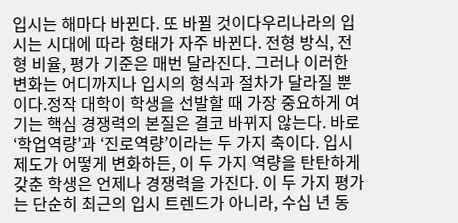입시는 해마다 바뀐다. 또 바뀔 것이다우리나라의 입시는 시대에 따라 형태가 자주 바뀐다. 전형 방식, 전형 비율, 평가 기준은 매번 달라진다. 그러나 이러한 변화는 어디까지나 입시의 형식과 절차가 달라질 뿐이다.정작 대학이 학생을 선발할 때 가장 중요하게 여기는 핵심 경쟁력의 본질은 결코 바뀌지 않는다. 바로 ‘학업역량’과 ‘진로역량’이라는 두 가지 축이다. 입시 제도가 어떻게 변화하든, 이 두 가지 역량을 탄탄하게 갖춘 학생은 언제나 경쟁력을 가진다. 이 두 가지 평가는 단순히 최근의 입시 트렌드가 아니라, 수십 년 동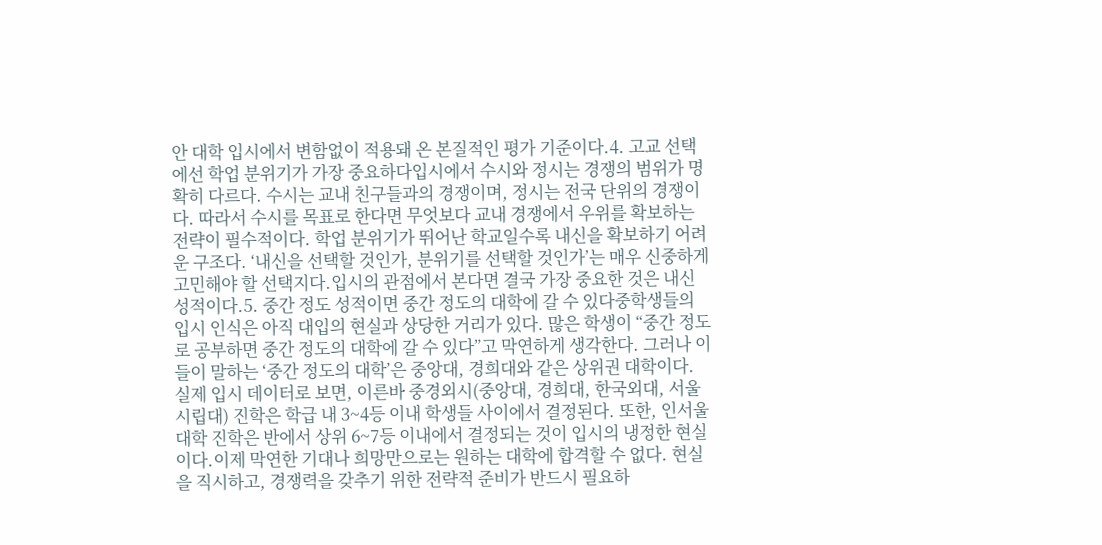안 대학 입시에서 변함없이 적용돼 온 본질적인 평가 기준이다.4. 고교 선택에선 학업 분위기가 가장 중요하다입시에서 수시와 정시는 경쟁의 범위가 명확히 다르다. 수시는 교내 친구들과의 경쟁이며, 정시는 전국 단위의 경쟁이다. 따라서 수시를 목표로 한다면 무엇보다 교내 경쟁에서 우위를 확보하는 전략이 필수적이다. 학업 분위기가 뛰어난 학교일수록 내신을 확보하기 어려운 구조다. ‘내신을 선택할 것인가, 분위기를 선택할 것인가’는 매우 신중하게 고민해야 할 선택지다.입시의 관점에서 본다면 결국 가장 중요한 것은 내신 성적이다.5. 중간 정도 성적이면 중간 정도의 대학에 갈 수 있다중학생들의 입시 인식은 아직 대입의 현실과 상당한 거리가 있다. 많은 학생이 “중간 정도로 공부하면 중간 정도의 대학에 갈 수 있다”고 막연하게 생각한다. 그러나 이들이 말하는 ‘중간 정도의 대학’은 중앙대, 경희대와 같은 상위권 대학이다. 실제 입시 데이터로 보면, 이른바 중경외시(중앙대, 경희대, 한국외대, 서울시립대) 진학은 학급 내 3~4등 이내 학생들 사이에서 결정된다. 또한, 인서울 대학 진학은 반에서 상위 6~7등 이내에서 결정되는 것이 입시의 냉정한 현실이다.이제 막연한 기대나 희망만으로는 원하는 대학에 합격할 수 없다. 현실을 직시하고, 경쟁력을 갖추기 위한 전략적 준비가 반드시 필요하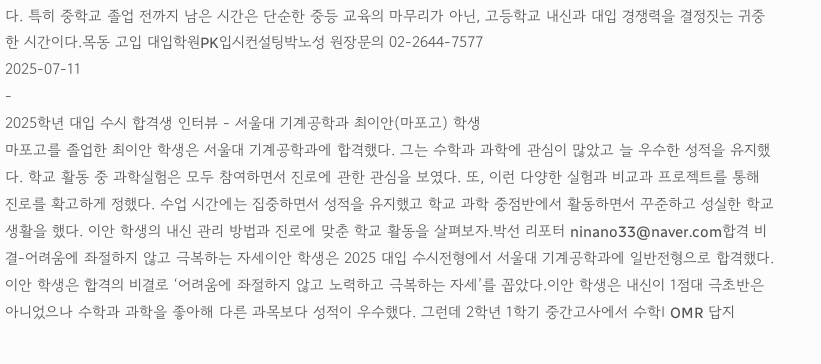다. 특히 중학교 졸업 전까지 남은 시간은 단순한 중등 교육의 마무리가 아닌, 고등학교 내신과 대입 경쟁력을 결정짓는 귀중한 시간이다.목동 고입 대입학원PK입시컨설팅박노성 원장문의 02-2644-7577
2025-07-11
-
2025학년 대입 수시 합격생 인터뷰 - 서울대 기계공학과 최이안(마포고) 학생
마포고를 졸업한 최이안 학생은 서울대 기계공학과에 합격했다. 그는 수학과 과학에 관심이 많았고 늘 우수한 성적을 유지했다. 학교 활동 중 과학실험은 모두 참여하면서 진로에 관한 관심을 보였다. 또, 이런 다양한 실험과 비교과 프로젝트를 통해 진로를 확고하게 정했다. 수업 시간에는 집중하면서 성적을 유지했고 학교 과학 중점반에서 활동하면서 꾸준하고 성실한 학교생활을 했다. 이안 학생의 내신 관리 방법과 진로에 맞춘 학교 활동을 살펴보자.박선 리포터 ninano33@naver.com합격 비결-어려움에 좌절하지 않고 극복하는 자세이안 학생은 2025 대입 수시전형에서 서울대 기계공학과에 일반전형으로 합격했다. 이안 학생은 합격의 비결로 ‘어려움에 좌절하지 않고 노력하고 극복하는 자세’를 꼽았다.이안 학생은 내신이 1점대 극초반은 아니었으나 수학과 과학을 좋아해 다른 과목보다 성적이 우수했다. 그런데 2학년 1학기 중간고사에서 수학Ⅰ OMR 답지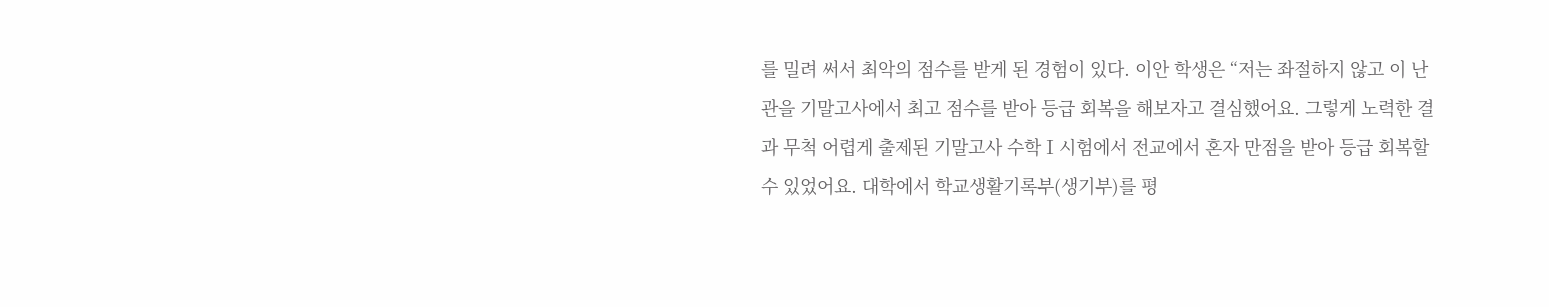를 밀려 써서 최악의 점수를 받게 된 경험이 있다. 이안 학생은 “저는 좌절하지 않고 이 난관을 기말고사에서 최고 점수를 받아 등급 회복을 해보자고 결심했어요. 그렇게 노력한 결과 무척 어렵게 출제된 기말고사 수학Ⅰ시험에서 전교에서 혼자 만점을 받아 등급 회복할 수 있었어요. 대학에서 학교생활기록부(생기부)를 평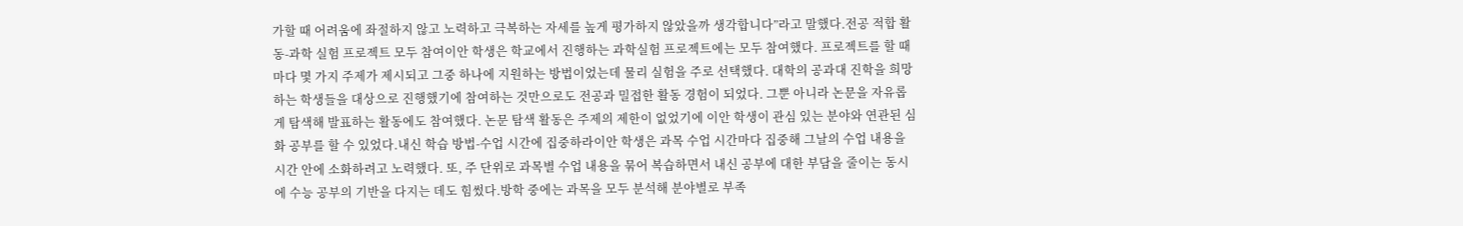가할 때 어려움에 좌절하지 않고 노력하고 극복하는 자세를 높게 평가하지 않았을까 생각합니다”라고 말했다.전공 적합 활동-과학 실험 프로젝트 모두 참여이안 학생은 학교에서 진행하는 과학실험 프로젝트에는 모두 참여했다. 프로젝트를 할 때마다 몇 가지 주제가 제시되고 그중 하나에 지원하는 방법이었는데 물리 실험을 주로 선택했다. 대학의 공과대 진학을 희망하는 학생들을 대상으로 진행했기에 참여하는 것만으로도 전공과 밀접한 활동 경험이 되었다. 그뿐 아니라 논문을 자유롭게 탐색해 발표하는 활동에도 참여했다. 논문 탐색 활동은 주제의 제한이 없었기에 이안 학생이 관심 있는 분야와 연관된 심화 공부를 할 수 있었다.내신 학습 방법-수업 시간에 집중하라이안 학생은 과목 수업 시간마다 집중해 그날의 수업 내용을 시간 안에 소화하려고 노력했다. 또, 주 단위로 과목별 수업 내용을 묶어 복습하면서 내신 공부에 대한 부담을 줄이는 동시에 수능 공부의 기반을 다지는 데도 힘썼다.방학 중에는 과목을 모두 분석해 분야별로 부족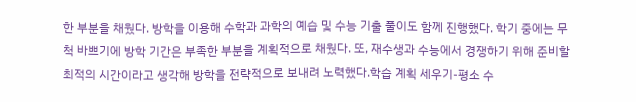한 부분을 채웠다. 방학을 이용해 수학과 과학의 예습 및 수능 기출 풀이도 함께 진행했다. 학기 중에는 무척 바쁘기에 방학 기간은 부족한 부분을 계획적으로 채웠다. 또, 재수생과 수능에서 경쟁하기 위해 준비할 최적의 시간이라고 생각해 방학을 전략적으로 보내려 노력했다.학습 계획 세우기-평소 수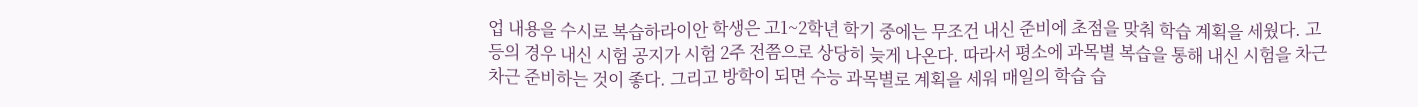업 내용을 수시로 복습하라이안 학생은 고1~2학년 학기 중에는 무조건 내신 준비에 초점을 맞춰 학습 계획을 세웠다. 고등의 경우 내신 시험 공지가 시험 2주 전쯤으로 상당히 늦게 나온다. 따라서 평소에 과목별 복습을 통해 내신 시험을 차근차근 준비하는 것이 좋다. 그리고 방학이 되면 수능 과목별로 계획을 세워 매일의 학습 습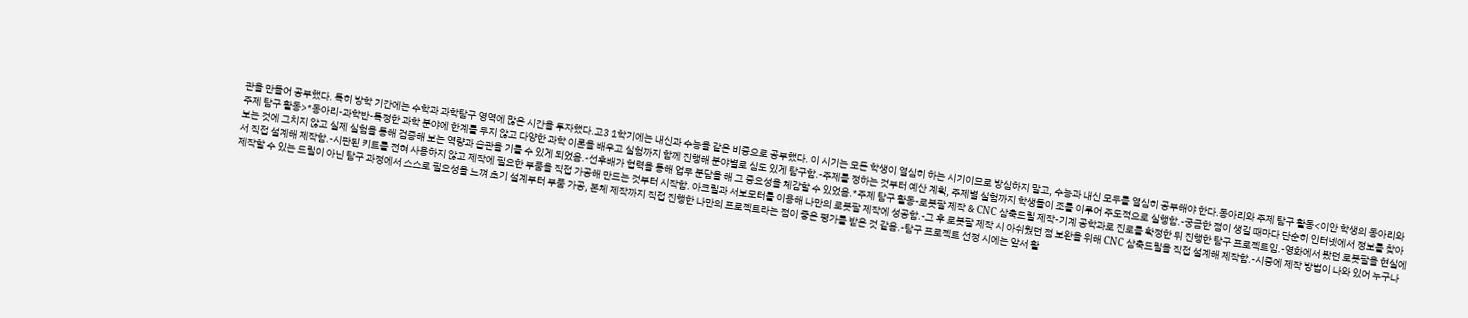관을 만들어 공부했다. 특히 방학 기간에는 수학과 과학탐구 영역에 많은 시간을 투자했다.고3 1학기에는 내신과 수능을 같은 비중으로 공부했다. 이 시기는 모든 학생이 열심히 하는 시기이므로 방심하지 말고, 수능과 내신 모두를 열심히 공부해야 한다.동아리와 주제 탐구 활동<이안 학생의 동아리와 주제 탐구 활동>*동아리-과학반-특정한 과학 분야에 한계를 두지 않고 다양한 과학 이론을 배우고 실험까지 함께 진행해 분야별로 심도 있게 탐구함.-주제를 정하는 것부터 예산 계획, 주제별 실험까지 학생들이 조를 이루어 주도적으로 실행함.-궁금한 점이 생길 때마다 단순히 인터넷에서 정보를 찾아보는 것에 그치지 않고 실제 실험을 통해 검증해 보는 역량과 습관을 기를 수 있게 되었음.-선후배가 협력을 통해 업무 분담을 해 그 중요성을 체감할 수 있었음.*주제 탐구 활동-로봇팔 제작 & CNC 삼축드릴 제작-기계 공학과로 진로를 확정한 뒤 진행한 탐구 프로젝트임.-영화에서 봤던 로봇팔을 현실에서 직접 설계해 제작함.-시판된 키트를 전혀 사용하지 않고 제작에 필요한 부품을 직접 가공해 만드는 것부터 시작함. 아크릴과 서보모터를 이용해 나만의 로봇팔 제작에 성공함.-그 후 로봇팔 제작 시 아쉬웠던 점 보완을 위해 CNC 삼축드릴을 직접 설계해 제작함.-시중에 제작 방법이 나와 있어 누구나 제작할 수 있는 드릴이 아닌 탐구 과정에서 스스로 필요성을 느껴 초기 설계부터 부품 가공, 본체 제작까지 직접 진행한 나만의 프로젝트라는 점이 좋은 평가를 받은 것 같음.-탐구 프로젝트 선정 시에는 앞서 활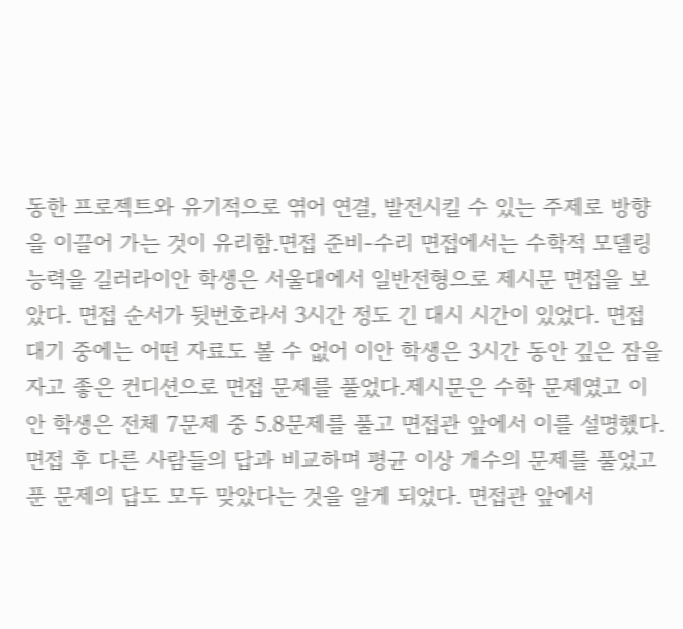동한 프로젝트와 유기적으로 엮어 연결, 발전시킬 수 있는 주제로 방향을 이끌어 가는 것이 유리함.면접 준비-수리 면접에서는 수학적 모델링 능력을 길러라이안 학생은 서울대에서 일반전형으로 제시문 면접을 보았다. 면접 순서가 뒷번호라서 3시간 정도 긴 대시 시간이 있었다. 면접 대기 중에는 어떤 자료도 볼 수 없어 이안 학생은 3시간 동안 깊은 잠을 자고 좋은 컨디션으로 면접 문제를 풀었다.제시문은 수학 문제였고 이안 학생은 전체 7문제 중 5.8문제를 풀고 면접관 앞에서 이를 설명했다. 면접 후 다른 사람들의 답과 비교하며 평균 이상 개수의 문제를 풀었고 푼 문제의 답도 모두 맞았다는 것을 알게 되었다. 면접관 앞에서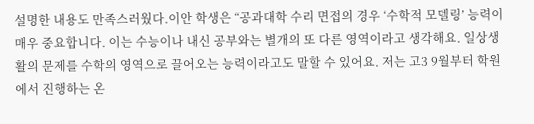설명한 내용도 만족스러웠다.이안 학생은 “공과대학 수리 면접의 경우 ‘수학적 모델링’ 능력이 매우 중요합니다. 이는 수능이나 내신 공부와는 별개의 또 다른 영역이라고 생각해요. 일상생활의 문제를 수학의 영역으로 끌어오는 능력이라고도 말할 수 있어요. 저는 고3 9월부터 학원에서 진행하는 온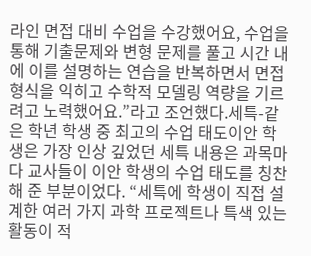라인 면접 대비 수업을 수강했어요, 수업을 통해 기출문제와 변형 문제를 풀고 시간 내에 이를 설명하는 연습을 반복하면서 면접 형식을 익히고 수학적 모델링 역량을 기르려고 노력했어요.”라고 조언했다.세특-같은 학년 학생 중 최고의 수업 태도이안 학생은 가장 인상 깊었던 세특 내용은 과목마다 교사들이 이안 학생의 수업 태도를 칭찬해 준 부분이었다. “세특에 학생이 직접 설계한 여러 가지 과학 프로젝트나 특색 있는 활동이 적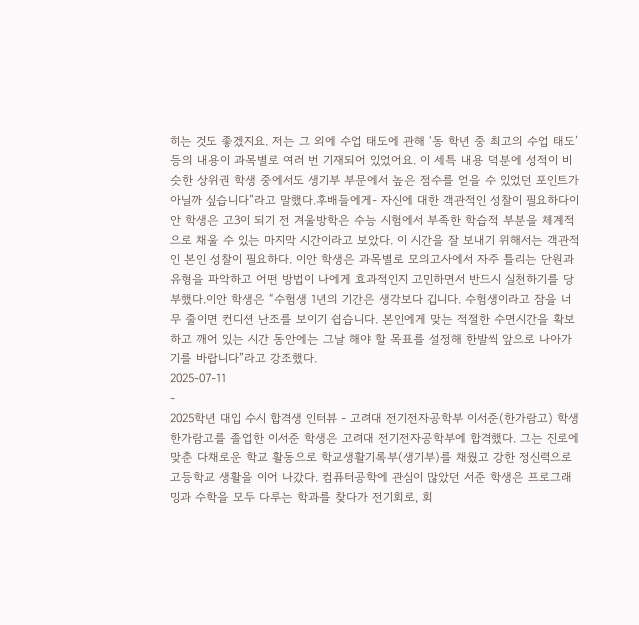히는 것도 좋겠지요. 저는 그 외에 수업 태도에 관해 ‘동 학년 중 최고의 수업 태도’ 등의 내용이 과목별로 여러 번 기재되어 있었어요. 이 세특 내용 덕분에 성적이 비슷한 상위권 학생 중에서도 생기부 부문에서 높은 점수를 얻을 수 있었던 포인트가 아닐까 싶습니다”라고 말했다.후배들에게- 자신에 대한 객관적인 성찰이 필요하다이안 학생은 고3이 되기 전 겨울방학은 수능 시험에서 부족한 학습적 부분을 체계적으로 채울 수 있는 마지막 시간이라고 보았다. 이 시간을 잘 보내기 위해서는 객관적인 본인 성찰이 필요하다. 이안 학생은 과목별로 모의고사에서 자주 틀리는 단원과 유형을 파악하고 어떤 방법이 나에게 효과적인지 고민하면서 반드시 실천하기를 당부했다.이안 학생은 “수험생 1년의 기간은 생각보다 깁니다. 수험생이라고 잠을 너무 줄이면 컨디션 난조를 보이기 쉽습니다. 본인에게 맞는 적절한 수면시간을 확보하고 깨어 있는 시간 동안에는 그날 해야 할 목표를 설정해 한발씩 앞으로 나아가기를 바랍니다”라고 강조했다.
2025-07-11
-
2025학년 대입 수시 합격생 인터뷰 - 고려대 전기전자공학부 이서준(한가람고) 학생
한가람고를 졸업한 이서준 학생은 고려대 전기전자공학부에 합격했다. 그는 진로에 맞춘 다채로운 학교 활동으로 학교생활기록부(생기부)를 채웠고 강한 정신력으로 고등학교 생활을 이어 나갔다. 컴퓨터공학에 관심이 많았던 서준 학생은 프로그래밍과 수학을 모두 다루는 학과를 찾다가 전기회로, 회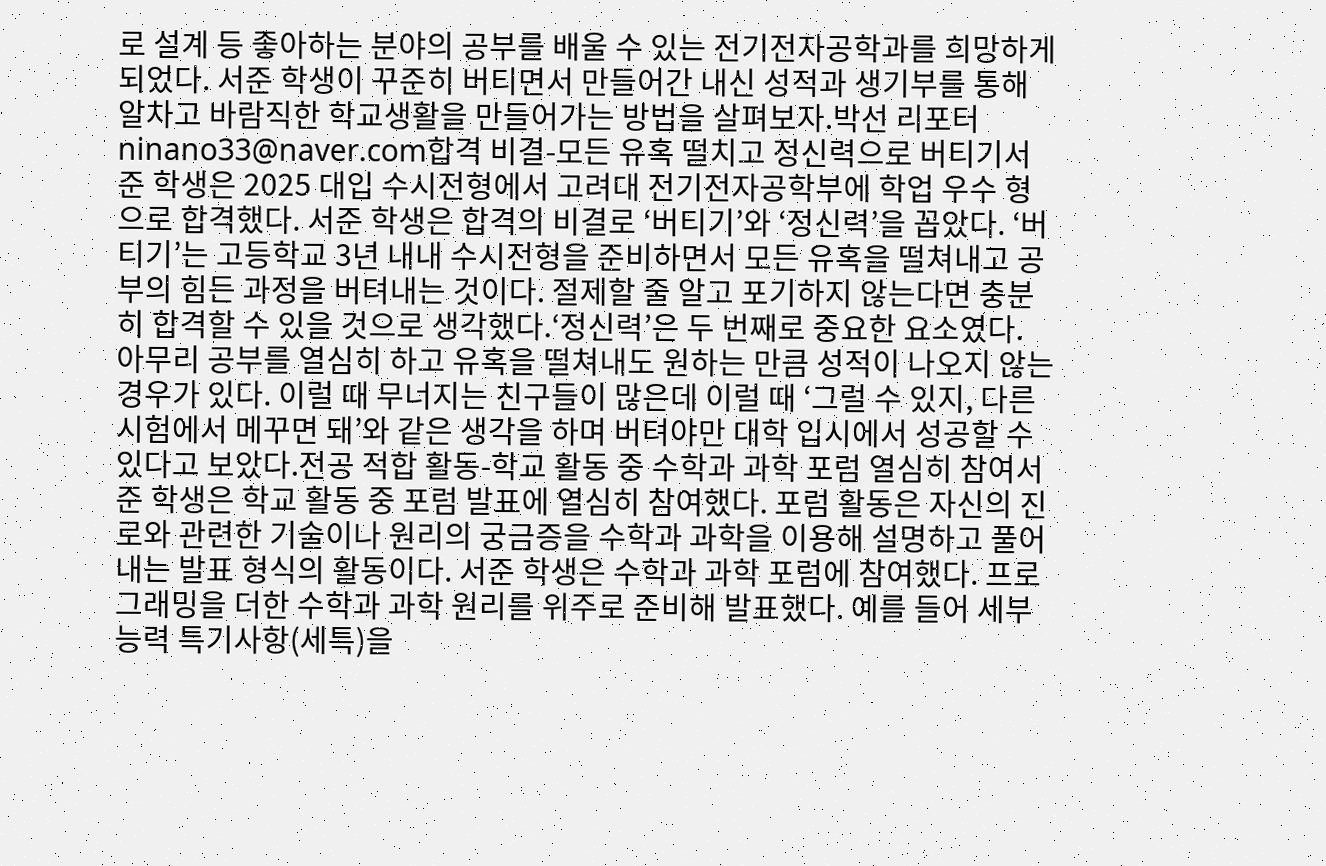로 설계 등 좋아하는 분야의 공부를 배울 수 있는 전기전자공학과를 희망하게 되었다. 서준 학생이 꾸준히 버티면서 만들어간 내신 성적과 생기부를 통해 알차고 바람직한 학교생활을 만들어가는 방법을 살펴보자.박선 리포터 ninano33@naver.com합격 비결-모든 유혹 떨치고 정신력으로 버티기서준 학생은 2025 대입 수시전형에서 고려대 전기전자공학부에 학업 우수 형으로 합격했다. 서준 학생은 합격의 비결로 ‘버티기’와 ‘정신력’을 꼽았다. ‘버티기’는 고등학교 3년 내내 수시전형을 준비하면서 모든 유혹을 떨쳐내고 공부의 힘든 과정을 버텨내는 것이다. 절제할 줄 알고 포기하지 않는다면 충분히 합격할 수 있을 것으로 생각했다.‘정신력’은 두 번째로 중요한 요소였다. 아무리 공부를 열심히 하고 유혹을 떨쳐내도 원하는 만큼 성적이 나오지 않는 경우가 있다. 이럴 때 무너지는 친구들이 많은데 이럴 때 ‘그럴 수 있지, 다른 시험에서 메꾸면 돼’와 같은 생각을 하며 버텨야만 대학 입시에서 성공할 수 있다고 보았다.전공 적합 활동-학교 활동 중 수학과 과학 포럼 열심히 참여서준 학생은 학교 활동 중 포럼 발표에 열심히 참여했다. 포럼 활동은 자신의 진로와 관련한 기술이나 원리의 궁금증을 수학과 과학을 이용해 설명하고 풀어내는 발표 형식의 활동이다. 서준 학생은 수학과 과학 포럼에 참여했다. 프로그래밍을 더한 수학과 과학 원리를 위주로 준비해 발표했다. 예를 들어 세부능력 특기사항(세특)을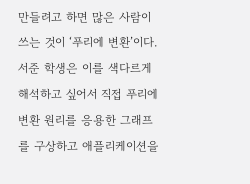만들려고 하면 많은 사람이 쓰는 것이 ‘푸리에 변환’이다. 서준 학생은 이를 색다르게 해석하고 싶어서 직접 푸리에 변환 원리를 응용한 그래프를 구상하고 애플리케이션을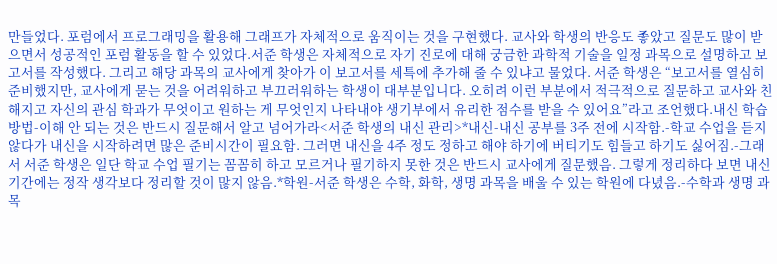만들었다. 포럼에서 프로그래밍을 활용해 그래프가 자체적으로 움직이는 것을 구현했다. 교사와 학생의 반응도 좋았고 질문도 많이 받으면서 성공적인 포럼 활동을 할 수 있었다.서준 학생은 자체적으로 자기 진로에 대해 궁금한 과학적 기술을 일정 과목으로 설명하고 보고서를 작성했다. 그리고 해당 과목의 교사에게 찾아가 이 보고서를 세특에 추가해 줄 수 있냐고 물었다. 서준 학생은 “보고서를 열심히 준비했지만, 교사에게 묻는 것을 어려워하고 부끄러워하는 학생이 대부분입니다. 오히려 이런 부분에서 적극적으로 질문하고 교사와 친해지고 자신의 관심 학과가 무엇이고 원하는 게 무엇인지 나타내야 생기부에서 유리한 점수를 받을 수 있어요”라고 조언했다.내신 학습 방법-이해 안 되는 것은 반드시 질문해서 알고 넘어가라<서준 학생의 내신 관리>*내신-내신 공부를 3주 전에 시작함.-학교 수업을 듣지 않다가 내신을 시작하려면 많은 준비시간이 필요함. 그러면 내신을 4주 정도 정하고 해야 하기에 버티기도 힘들고 하기도 싫어짐.-그래서 서준 학생은 일단 학교 수업 필기는 꼼꼼히 하고 모르거나 필기하지 못한 것은 반드시 교사에게 질문했음. 그렇게 정리하다 보면 내신 기간에는 정작 생각보다 정리할 것이 많지 않음.*학원-서준 학생은 수학, 화학, 생명 과목을 배울 수 있는 학원에 다녔음.-수학과 생명 과목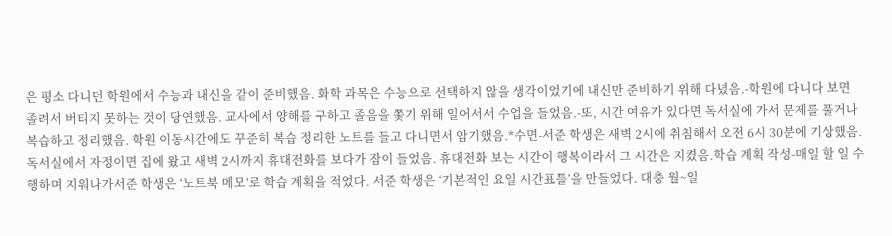은 평소 다니던 학원에서 수능과 내신을 같이 준비했음. 화학 과목은 수능으로 선택하지 않을 생각이었기에 내신만 준비하기 위해 다녔음.-학원에 다니다 보면 졸려서 버티지 못하는 것이 당연했음. 교사에서 양해를 구하고 졸음을 쫓기 위해 일어서서 수업을 들었음.-또, 시간 여유가 있다면 독서실에 가서 문제를 풀거나 복습하고 정리했음. 학원 이동시간에도 꾸준히 복습 정리한 노트를 들고 다니면서 암기했음.*수면-서준 학생은 새벽 2시에 취침해서 오전 6시 30분에 기상했음. 독서실에서 자정이면 집에 왔고 새벽 2시까지 휴대전화를 보다가 잠이 들었음. 휴대전화 보는 시간이 행복이라서 그 시간은 지켰음.학습 계획 작성-매일 할 일 수행하며 지워나가서준 학생은 ‘노트북 메모’로 학습 계획을 적었다. 서준 학생은 ‘기본적인 요일 시간표틀’을 만들었다. 대충 월~일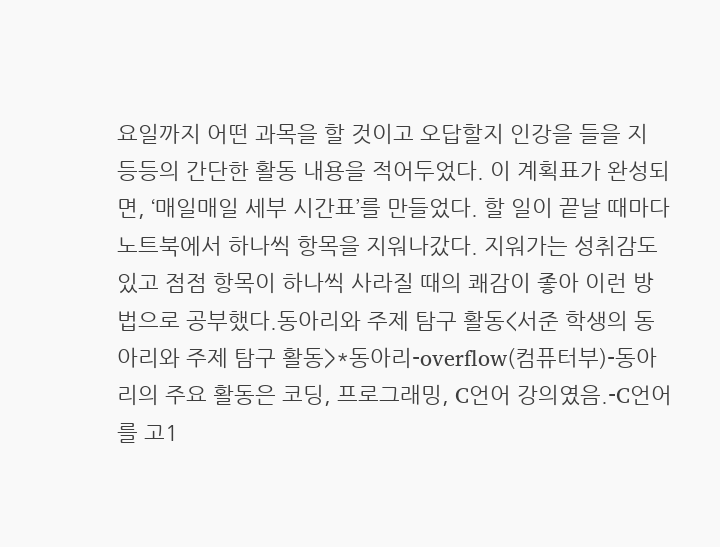요일까지 어떤 과목을 할 것이고 오답할지 인강을 들을 지 등등의 간단한 활동 내용을 적어두었다. 이 계획표가 완성되면, ‘매일매일 세부 시간표’를 만들었다. 할 일이 끝날 때마다 노트북에서 하나씩 항목을 지워나갔다. 지워가는 성취감도 있고 점점 항목이 하나씩 사라질 때의 쾌감이 좋아 이런 방법으로 공부했다.동아리와 주제 탐구 활동<서준 학생의 동아리와 주제 탐구 활동>*동아리-overflow(컴퓨터부)-동아리의 주요 활동은 코딩, 프로그래밍, C언어 강의였음.-C언어를 고1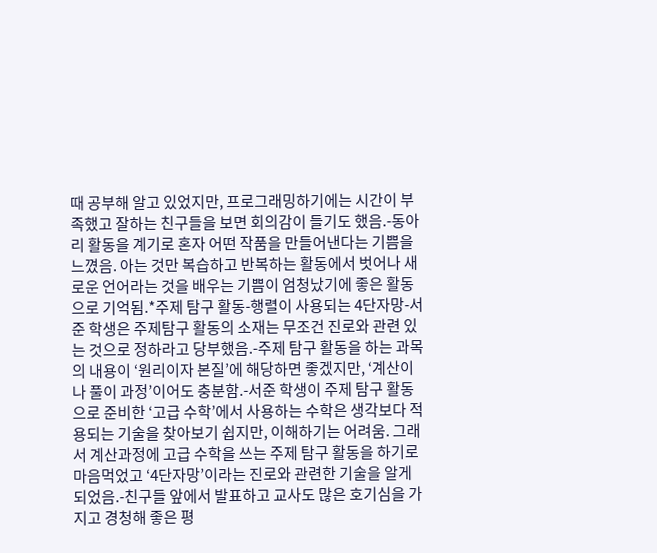때 공부해 알고 있었지만, 프로그래밍하기에는 시간이 부족했고 잘하는 친구들을 보면 회의감이 들기도 했음.-동아리 활동을 계기로 혼자 어떤 작품을 만들어낸다는 기쁨을 느꼈음. 아는 것만 복습하고 반복하는 활동에서 벗어나 새로운 언어라는 것을 배우는 기쁨이 엄청났기에 좋은 활동으로 기억됨.*주제 탐구 활동-행렬이 사용되는 4단자망-서준 학생은 주제탐구 활동의 소재는 무조건 진로와 관련 있는 것으로 정하라고 당부했음.-주제 탐구 활동을 하는 과목의 내용이 ‘원리이자 본질’에 해당하면 좋겠지만, ‘계산이나 풀이 과정’이어도 충분함.-서준 학생이 주제 탐구 활동으로 준비한 ‘고급 수학’에서 사용하는 수학은 생각보다 적용되는 기술을 찾아보기 쉽지만, 이해하기는 어려움. 그래서 계산과정에 고급 수학을 쓰는 주제 탐구 활동을 하기로 마음먹었고 ‘4단자망’이라는 진로와 관련한 기술을 알게 되었음.-친구들 앞에서 발표하고 교사도 많은 호기심을 가지고 경청해 좋은 평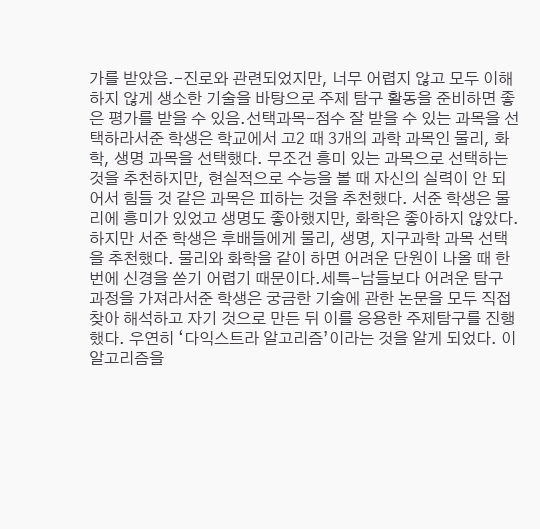가를 받았음.-진로와 관련되었지만, 너무 어렵지 않고 모두 이해하지 않게 생소한 기술을 바탕으로 주제 탐구 활동을 준비하면 좋은 평가를 받을 수 있음.선택과목-점수 잘 받을 수 있는 과목을 선택하라서준 학생은 학교에서 고2 때 3개의 과학 과목인 물리, 화학, 생명 과목을 선택했다. 무조건 흥미 있는 과목으로 선택하는 것을 추천하지만, 현실적으로 수능을 볼 때 자신의 실력이 안 되어서 힘들 것 같은 과목은 피하는 것을 추천했다. 서준 학생은 물리에 흥미가 있었고 생명도 좋아했지만, 화학은 좋아하지 않았다. 하지만 서준 학생은 후배들에게 물리, 생명, 지구과학 과목 선택을 추천했다. 물리와 화학을 같이 하면 어려운 단원이 나올 때 한 번에 신경을 쏟기 어렵기 때문이다.세특-남들보다 어려운 탐구 과정을 가져라서준 학생은 궁금한 기술에 관한 논문을 모두 직접 찾아 해석하고 자기 것으로 만든 뒤 이를 응용한 주제탐구를 진행했다. 우연히 ‘다익스트라 알고리즘’이라는 것을 알게 되었다. 이 알고리즘을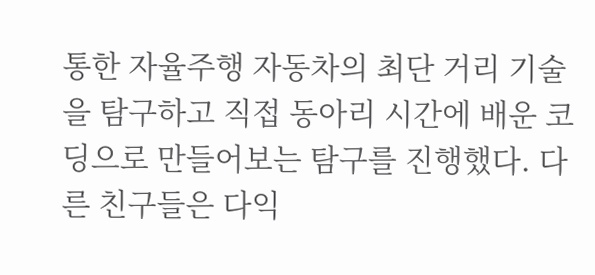통한 자율주행 자동차의 최단 거리 기술을 탐구하고 직접 동아리 시간에 배운 코딩으로 만들어보는 탐구를 진행했다. 다른 친구들은 다익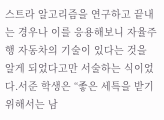스트라 알고리즘을 연구하고 끝내는 경우나 이를 응용해보니 자율주행 자동차의 기술이 있다는 것을 알게 되었다고만 서술하는 식이었다.서준 학생은 “좋은 세특을 받기 위해서는 남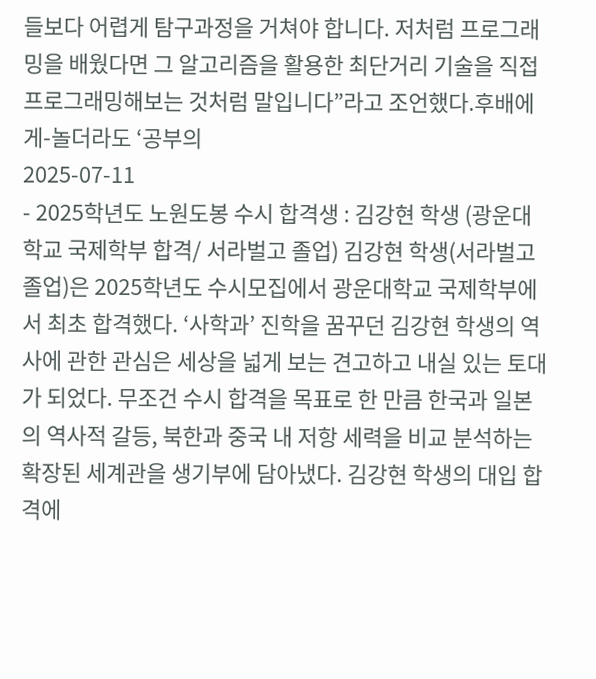들보다 어렵게 탐구과정을 거쳐야 합니다. 저처럼 프로그래밍을 배웠다면 그 알고리즘을 활용한 최단거리 기술을 직접 프로그래밍해보는 것처럼 말입니다”라고 조언했다.후배에게-놀더라도 ‘공부의
2025-07-11
- 2025학년도 노원도봉 수시 합격생 : 김강현 학생 (광운대학교 국제학부 합격/ 서라벌고 졸업) 김강현 학생(서라벌고 졸업)은 2025학년도 수시모집에서 광운대학교 국제학부에서 최초 합격했다. ‘사학과’ 진학을 꿈꾸던 김강현 학생의 역사에 관한 관심은 세상을 넓게 보는 견고하고 내실 있는 토대가 되었다. 무조건 수시 합격을 목표로 한 만큼 한국과 일본의 역사적 갈등, 북한과 중국 내 저항 세력을 비교 분석하는 확장된 세계관을 생기부에 담아냈다. 김강현 학생의 대입 합격에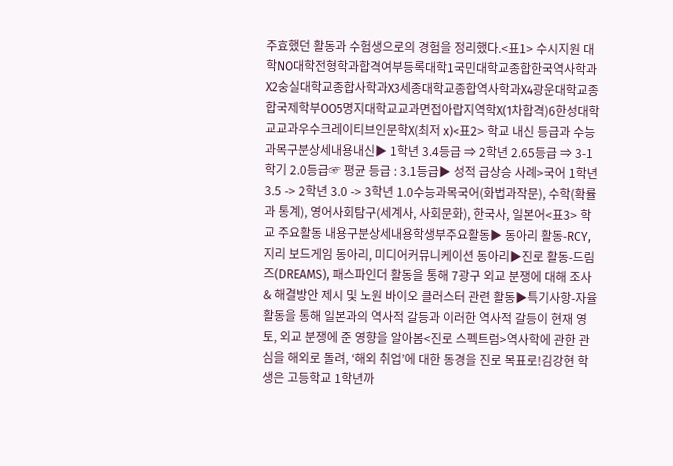주효했던 활동과 수험생으로의 경험을 정리했다.<표1> 수시지원 대학NO대학전형학과합격여부등록대학1국민대학교종합한국역사학과X2숭실대학교종합사학과X3세종대학교종합역사학과X4광운대학교종합국제학부OO5명지대학교교과면접아랍지역학X(1차합격)6한성대학교교과우수크레이티브인문학X(최저 x)<표2> 학교 내신 등급과 수능과목구분상세내용내신▶ 1학년 3.4등급 ⇒ 2학년 2.65등급 ⇒ 3-1학기 2.0등급☞ 평균 등급 : 3.1등급▶ 성적 급상승 사례>국어 1학년 3.5 -> 2학년 3.0 -> 3학년 1.0수능과목국어(화법과작문), 수학(확률과 통계), 영어사회탐구(세계사, 사회문화), 한국사, 일본어<표3> 학교 주요활동 내용구분상세내용학생부주요활동▶ 동아리 활동-RCY, 지리 보드게임 동아리, 미디어커뮤니케이션 동아리▶진로 활동-드림즈(DREAMS), 패스파인더 활동을 통해 7광구 외교 분쟁에 대해 조사 & 해결방안 제시 및 노원 바이오 클러스터 관련 활동▶특기사항-자율활동을 통해 일본과의 역사적 갈등과 이러한 역사적 갈등이 현재 영토, 외교 분쟁에 준 영향을 알아봄<진로 스펙트럼>역사학에 관한 관심을 해외로 돌려, ‘해외 취업’에 대한 동경을 진로 목표로!김강현 학생은 고등학교 1학년까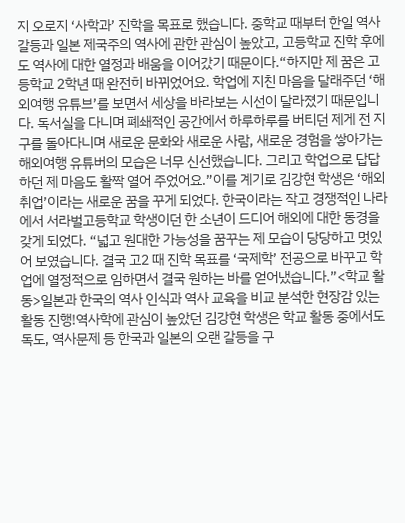지 오로지 ‘사학과’ 진학을 목표로 했습니다. 중학교 때부터 한일 역사 갈등과 일본 제국주의 역사에 관한 관심이 높았고, 고등학교 진학 후에도 역사에 대한 열정과 배움을 이어갔기 때문이다.“하지만 제 꿈은 고등학교 2학년 때 완전히 바뀌었어요. 학업에 지친 마음을 달래주던 ‘해외여행 유튜브’를 보면서 세상을 바라보는 시선이 달라졌기 때문입니다. 독서실을 다니며 폐쇄적인 공간에서 하루하루를 버티던 제게 전 지구를 돌아다니며 새로운 문화와 새로운 사람, 새로운 경험을 쌓아가는 해외여행 유튜버의 모습은 너무 신선했습니다. 그리고 학업으로 답답하던 제 마음도 활짝 열어 주었어요.”이를 계기로 김강현 학생은 ‘해외 취업’이라는 새로운 꿈을 꾸게 되었다. 한국이라는 작고 경쟁적인 나라에서 서라벌고등학교 학생이던 한 소년이 드디어 해외에 대한 동경을 갖게 되었다. “넓고 원대한 가능성을 꿈꾸는 제 모습이 당당하고 멋있어 보였습니다. 결국 고2 때 진학 목표를 ‘국제학’ 전공으로 바꾸고 학업에 열정적으로 임하면서 결국 원하는 바를 얻어냈습니다.”<학교 활동>일본과 한국의 역사 인식과 역사 교육을 비교 분석한 현장감 있는 활동 진행!역사학에 관심이 높았던 김강현 학생은 학교 활동 중에서도 독도, 역사문제 등 한국과 일본의 오랜 갈등을 구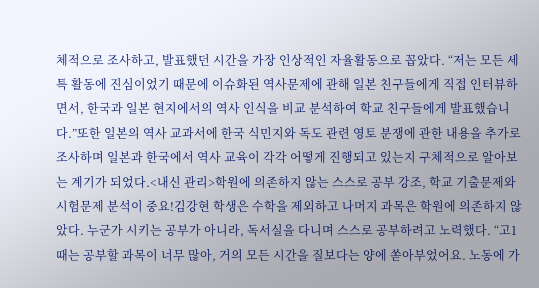체적으로 조사하고, 발표했던 시간을 가장 인상적인 자율활동으로 꼽았다. “저는 모든 세특 활동에 진심이었기 때문에 이슈화된 역사문제에 관해 일본 친구들에게 직접 인터뷰하면서, 한국과 일본 현지에서의 역사 인식을 비교 분석하여 학교 친구들에게 발표했습니다.”또한 일본의 역사 교과서에 한국 식민지와 독도 관련 영토 분쟁에 관한 내용을 추가로 조사하며 일본과 한국에서 역사 교육이 각각 어떻게 진행되고 있는지 구체적으로 알아보는 계기가 되었다.<내신 관리>학원에 의존하지 않는 스스로 공부 강조, 학교 기출문제와 시험문제 분석이 중요!김강현 학생은 수학을 제외하고 나머지 과목은 학원에 의존하지 않았다. 누군가 시키는 공부가 아니라, 독서실을 다니며 스스로 공부하려고 노력했다. “고1 때는 공부할 과목이 너무 많아, 거의 모든 시간을 질보다는 양에 쏟아부었어요. 노동에 가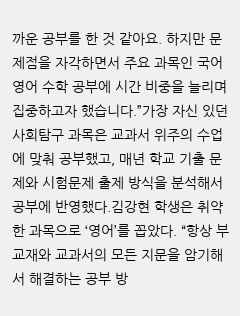까운 공부를 한 것 같아요. 하지만 문제점을 자각하면서 주요 과목인 국어 영어 수학 공부에 시간 비중을 늘리며 집중하고자 했습니다.”가장 자신 있던 사회탐구 과목은 교과서 위주의 수업에 맞춰 공부했고, 매년 학교 기출 문제와 시험문제 출제 방식을 분석해서 공부에 반영했다.김강현 학생은 취약한 과목으로 ‘영어’를 꼽았다. “항상 부교재와 교과서의 모든 지문을 암기해서 해결하는 공부 방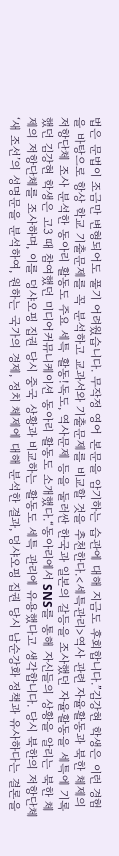법은 문법이 조금만 변형되어도 풀기 어려웠습니다. 무작정 영어 본문을 암기하는 습관에 대해 지금도 후회합니다.”김강현 학생은 이런 경험을 바탕으로 항상 학교 기출문제를 꼭 분석하고 교과서와 기출문제를 비교할 것을 추천한다.<세특관리>역사 관련 자율활동과 북한 체제의 저항단체 조사 분석한 동아리 활동도 주요 세특 활동!독도, 역사문제 등을 둘러싼 한국과 일본의 갈등을 조사했던 자율활동을 세특에 기록했던 김강현 학생은 고3 때 참여했던 미디어커뮤니케이션 동아리 활동도 소개했다.“동아리에서 SNS를 통해 자신들의 상황을 알리는 북한 체제의 저항단체를 조사하며, 이를 덩샤오핑 집권 당시 중국 상황과 비교하는 활동도 세특 관리에 유용했다고 생각합니다. 당시 북한의 저항단체 ‘새 조선’의 성명문을 분석하여, 원하는 국가의 경제, 정치 체제에 대해 분석한 결과, 덩샤오핑 집권 당시 남순강화 정책과 유사하다는 결론을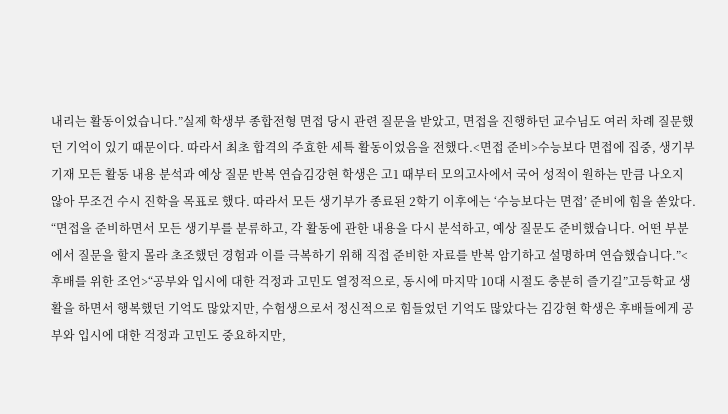내리는 활동이었습니다.”실제 학생부 종합전형 면접 당시 관련 질문을 받았고, 면접을 진행하던 교수님도 여러 차례 질문했던 기억이 있기 때문이다. 따라서 최초 합격의 주효한 세특 활동이었음을 전했다.<면접 준비>수능보다 면접에 집중, 생기부 기재 모든 활동 내용 분석과 예상 질문 반복 연습김강현 학생은 고1 때부터 모의고사에서 국어 성적이 원하는 만큼 나오지 않아 무조건 수시 진학을 목표로 했다. 따라서 모든 생기부가 종료된 2학기 이후에는 ‘수능보다는 면접’ 준비에 힘을 쏟았다. “면접을 준비하면서 모든 생기부를 분류하고, 각 활동에 관한 내용을 다시 분석하고, 예상 질문도 준비했습니다. 어떤 부분에서 질문을 할지 몰라 초조했던 경험과 이를 극복하기 위해 직접 준비한 자료를 반복 암기하고 설명하며 연습했습니다.”<후배를 위한 조언>“공부와 입시에 대한 걱정과 고민도 열정적으로, 동시에 마지막 10대 시절도 충분히 즐기길”고등학교 생활을 하면서 행복했던 기억도 많았지만, 수험생으로서 정신적으로 힘들었던 기억도 많았다는 김강현 학생은 후배들에게 공부와 입시에 대한 걱정과 고민도 중요하지만,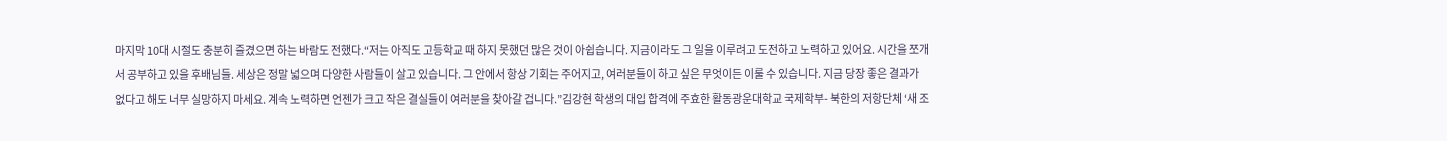마지막 10대 시절도 충분히 즐겼으면 하는 바람도 전했다.“저는 아직도 고등학교 때 하지 못했던 많은 것이 아쉽습니다. 지금이라도 그 일을 이루려고 도전하고 노력하고 있어요. 시간을 쪼개서 공부하고 있을 후배님들. 세상은 정말 넓으며 다양한 사람들이 살고 있습니다. 그 안에서 항상 기회는 주어지고, 여러분들이 하고 싶은 무엇이든 이룰 수 있습니다. 지금 당장 좋은 결과가 없다고 해도 너무 실망하지 마세요. 계속 노력하면 언젠가 크고 작은 결실들이 여러분을 찾아갈 겁니다.”김강현 학생의 대입 합격에 주효한 활동광운대학교 국제학부- 북한의 저항단체 ‘새 조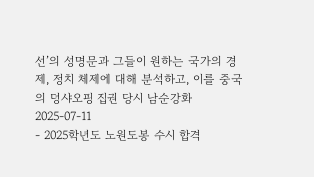선’의 성명문과 그들이 원하는 국가의 경제, 정치 체제에 대해 분석하고, 이를 중국의 덩샤오핑 집권 당시 남순강화 2025-07-11
- 2025학년도 노원도봉 수시 합격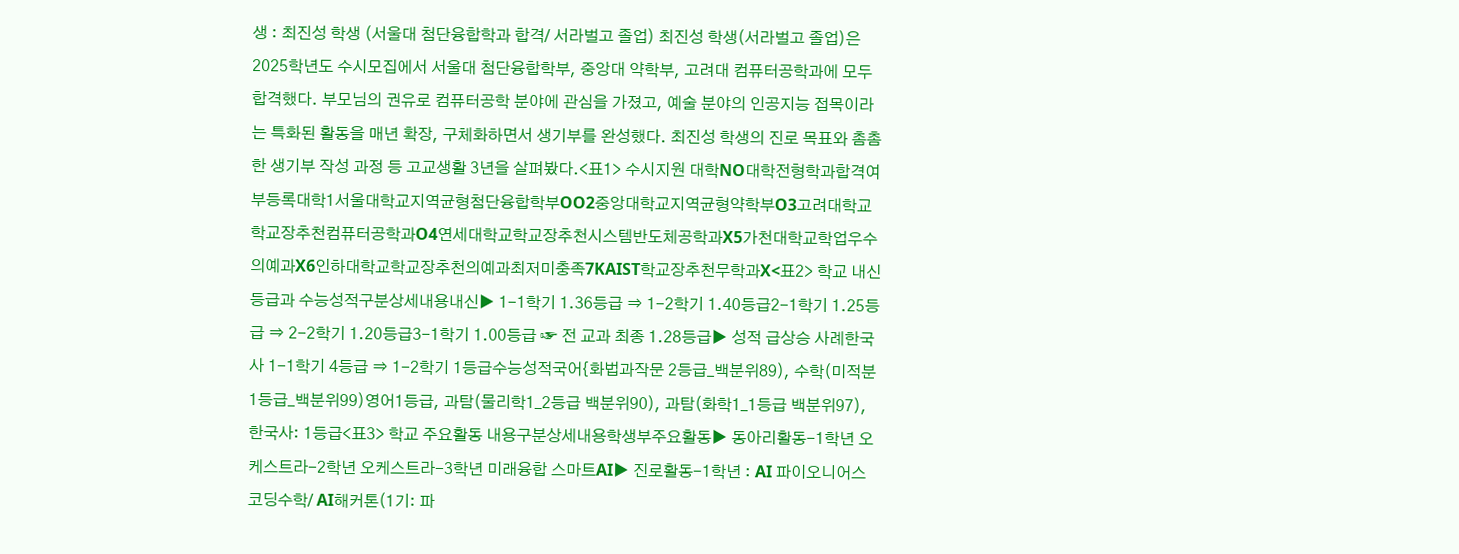생 : 최진성 학생 (서울대 첨단융합학과 합격/ 서라벌고 졸업) 최진성 학생(서라벌고 졸업)은 2025학년도 수시모집에서 서울대 첨단융합학부, 중앙대 약학부, 고려대 컴퓨터공학과에 모두 합격했다. 부모님의 권유로 컴퓨터공학 분야에 관심을 가졌고, 예술 분야의 인공지능 접목이라는 특화된 활동을 매년 확장, 구체화하면서 생기부를 완성했다. 최진성 학생의 진로 목표와 촘촘한 생기부 작성 과정 등 고교생활 3년을 살펴봤다.<표1> 수시지원 대학NO대학전형학과합격여부등록대학1서울대학교지역균형첨단융합학부OO2중앙대학교지역균형약학부O3고려대학교학교장추천컴퓨터공학과O4연세대학교학교장추천시스템반도체공학과X5가천대학교학업우수의예과X6인하대학교학교장추천의예과최저미충족7KAIST학교장추천무학과X<표2> 학교 내신 등급과 수능성적구분상세내용내신▶ 1-1학기 1.36등급 ⇒ 1-2학기 1.40등급2-1학기 1.25등급 ⇒ 2-2학기 1.20등급3-1학기 1.00등급 ☞ 전 교과 최종 1.28등급▶ 성적 급상승 사례한국사 1-1학기 4등급 ⇒ 1-2학기 1등급수능성적국어{화법과작문 2등급_백분위89), 수학(미적분1등급_백분위99)영어1등급, 과탐(물리학1_2등급 백분위90), 과탐(화학1_1등급 백분위97), 한국사: 1등급<표3> 학교 주요활동 내용구분상세내용학생부주요활동▶ 동아리활동-1학년 오케스트라-2학년 오케스트라-3학년 미래융합 스마트AI▶ 진로활동-1학년 : AI 파이오니어스 코딩수학/ AI해커톤(1기: 파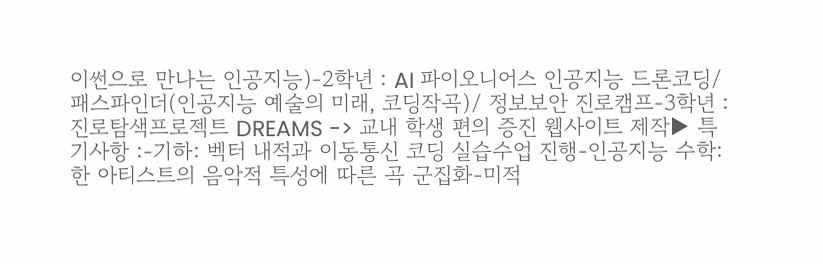이썬으로 만나는 인공지능)-2학년 : AI 파이오니어스 인공지능 드론코딩/ 패스파인더(인공지능 예술의 미래, 코딩작곡)/ 정보보안 진로캠프-3학년 : 진로탐색프로젝트 DREAMS -> 교내 학생 편의 증진 웹사이트 제작▶ 특기사항 :-기하: 벡터 내적과 이동통신 코딩 실습수업 진행-인공지능 수학: 한 아티스트의 음악적 특성에 따른 곡 군집화-미적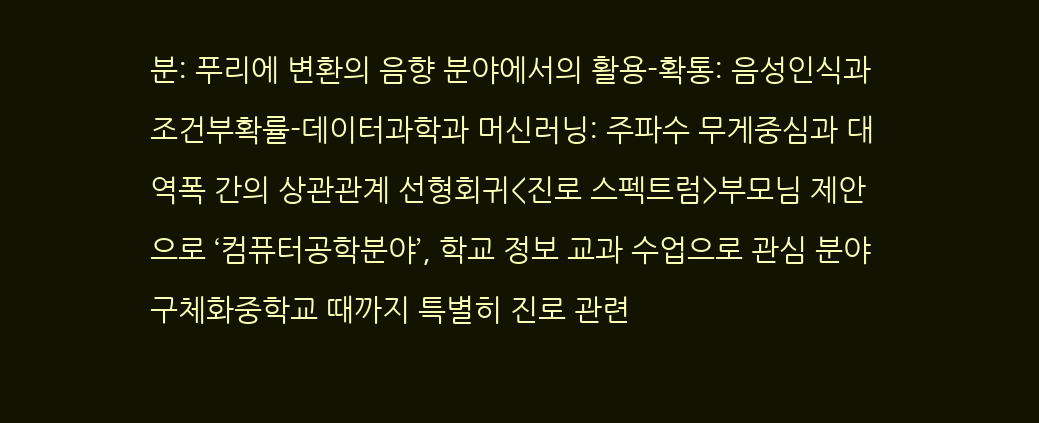분: 푸리에 변환의 음향 분야에서의 활용-확통: 음성인식과 조건부확률-데이터과학과 머신러닝: 주파수 무게중심과 대역폭 간의 상관관계 선형회귀<진로 스펙트럼>부모님 제안으로 ‘컴퓨터공학분야’, 학교 정보 교과 수업으로 관심 분야 구체화중학교 때까지 특별히 진로 관련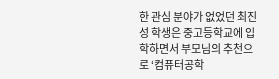한 관심 분야가 없었던 최진성 학생은 중고등학교에 입학하면서 부모님의 추천으로 ‘컴퓨터공학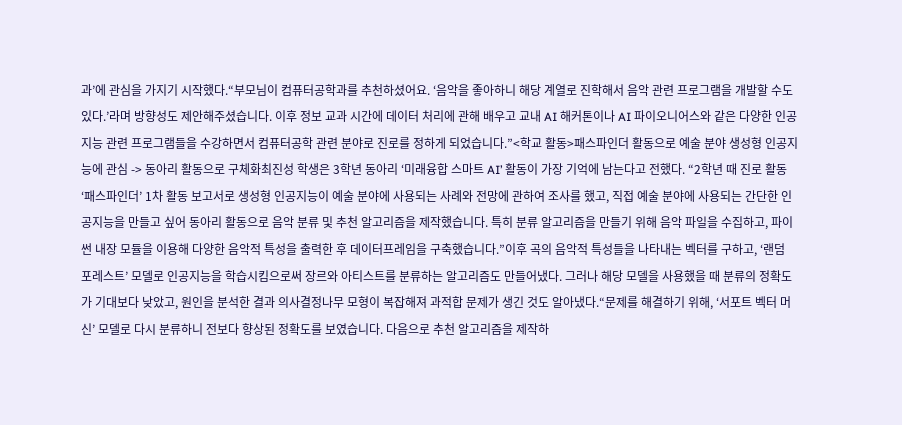과’에 관심을 가지기 시작했다.“부모님이 컴퓨터공학과를 추천하셨어요. ‘음악을 좋아하니 해당 계열로 진학해서 음악 관련 프로그램을 개발할 수도 있다.’라며 방향성도 제안해주셨습니다. 이후 정보 교과 시간에 데이터 처리에 관해 배우고 교내 AI 해커톤이나 AI 파이오니어스와 같은 다양한 인공지능 관련 프로그램들을 수강하면서 컴퓨터공학 관련 분야로 진로를 정하게 되었습니다.”<학교 활동>패스파인더 활동으로 예술 분야 생성형 인공지능에 관심 -> 동아리 활동으로 구체화최진성 학생은 3학년 동아리 ‘미래융합 스마트 AI’ 활동이 가장 기억에 남는다고 전했다. “2학년 때 진로 활동 ‘패스파인더’ 1차 활동 보고서로 생성형 인공지능이 예술 분야에 사용되는 사례와 전망에 관하여 조사를 했고, 직접 예술 분야에 사용되는 간단한 인공지능을 만들고 싶어 동아리 활동으로 음악 분류 및 추천 알고리즘을 제작했습니다. 특히 분류 알고리즘을 만들기 위해 음악 파일을 수집하고, 파이썬 내장 모듈을 이용해 다양한 음악적 특성을 출력한 후 데이터프레임을 구축했습니다.”이후 곡의 음악적 특성들을 나타내는 벡터를 구하고, ‘랜덤 포레스트’ 모델로 인공지능을 학습시킴으로써 장르와 아티스트를 분류하는 알고리즘도 만들어냈다. 그러나 해당 모델을 사용했을 때 분류의 정확도가 기대보다 낮았고, 원인을 분석한 결과 의사결정나무 모형이 복잡해져 과적합 문제가 생긴 것도 알아냈다.“문제를 해결하기 위해, ‘서포트 벡터 머신’ 모델로 다시 분류하니 전보다 향상된 정확도를 보였습니다. 다음으로 추천 알고리즘을 제작하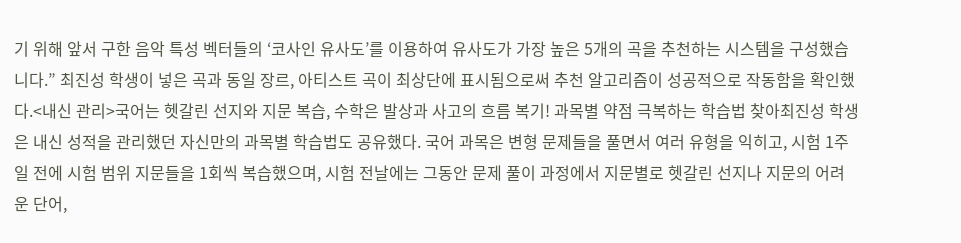기 위해 앞서 구한 음악 특성 벡터들의 ‘코사인 유사도’를 이용하여 유사도가 가장 높은 5개의 곡을 추천하는 시스템을 구성했습니다.” 최진성 학생이 넣은 곡과 동일 장르, 아티스트 곡이 최상단에 표시됨으로써 추천 알고리즘이 성공적으로 작동함을 확인했다.<내신 관리>국어는 헷갈린 선지와 지문 복습, 수학은 발상과 사고의 흐름 복기! 과목별 약점 극복하는 학습법 찾아최진성 학생은 내신 성적을 관리했던 자신만의 과목별 학습법도 공유했다. 국어 과목은 변형 문제들을 풀면서 여러 유형을 익히고, 시험 1주일 전에 시험 범위 지문들을 1회씩 복습했으며, 시험 전날에는 그동안 문제 풀이 과정에서 지문별로 헷갈린 선지나 지문의 어려운 단어,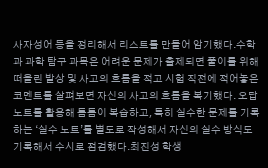사자성어 등을 정리해서 리스트를 만들어 암기했다.수학과 과학 탐구 과목은 어려운 문제가 출제되면 풀이를 위해 떠올린 발상 및 사고의 흐름을 적고 시험 직전에 적어놓은 코멘트를 살펴보면 자신의 사고의 흐름을 복기했다. 오답 노트를 활용해 틈틈이 복습하고, 특히 실수한 문제를 기록하는 ‘실수 노트’를 별도로 작성해서 자신의 실수 방식도 기록해서 수시로 점검했다.최진성 학생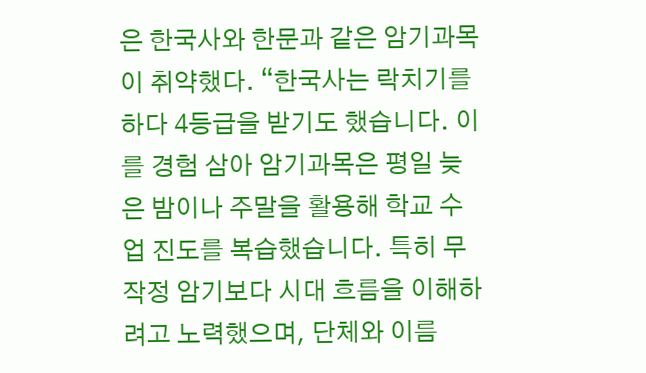은 한국사와 한문과 같은 암기과목이 취약했다. “한국사는 락치기를 하다 4등급을 받기도 했습니다. 이를 경험 삼아 암기과목은 평일 늦은 밤이나 주말을 활용해 학교 수업 진도를 복습했습니다. 특히 무작정 암기보다 시대 흐름을 이해하려고 노력했으며, 단체와 이름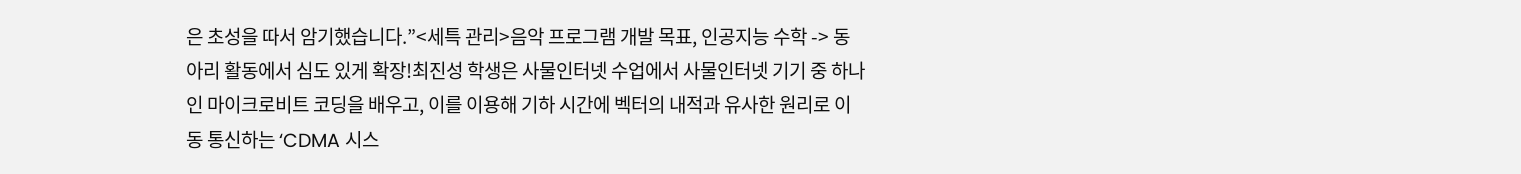은 초성을 따서 암기했습니다.”<세특 관리>음악 프로그램 개발 목표, 인공지능 수학 -> 동아리 활동에서 심도 있게 확장!최진성 학생은 사물인터넷 수업에서 사물인터넷 기기 중 하나인 마이크로비트 코딩을 배우고, 이를 이용해 기하 시간에 벡터의 내적과 유사한 원리로 이동 통신하는 ‘CDMA 시스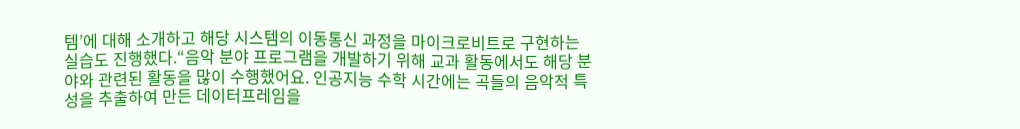템’에 대해 소개하고 해당 시스템의 이동통신 과정을 마이크로비트로 구현하는 실습도 진행했다.“음악 분야 프로그램을 개발하기 위해 교과 활동에서도 해당 분야와 관련된 활동을 많이 수행했어요. 인공지능 수학 시간에는 곡들의 음악적 특성을 추출하여 만든 데이터프레임을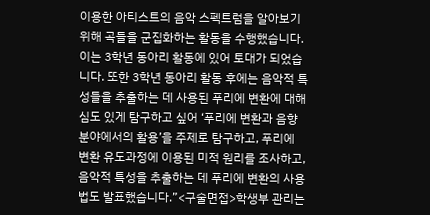이용한 아티스트의 음악 스펙트럼을 알아보기 위해 곡들을 군집화하는 활동을 수행했습니다. 이는 3학년 동아리 활동에 있어 토대가 되었습니다. 또한 3학년 동아리 활동 후에는 음악적 특성들을 추출하는 데 사용된 푸리에 변환에 대해 심도 있게 탐구하고 싶어 ‘푸리에 변환과 음향 분야에서의 활용’을 주제로 탐구하고, 푸리에 변환 유도과정에 이용된 미적 원리를 조사하고, 음악적 특성을 추출하는 데 푸리에 변환의 사용법도 발표했습니다.”<구술면접>학생부 관리는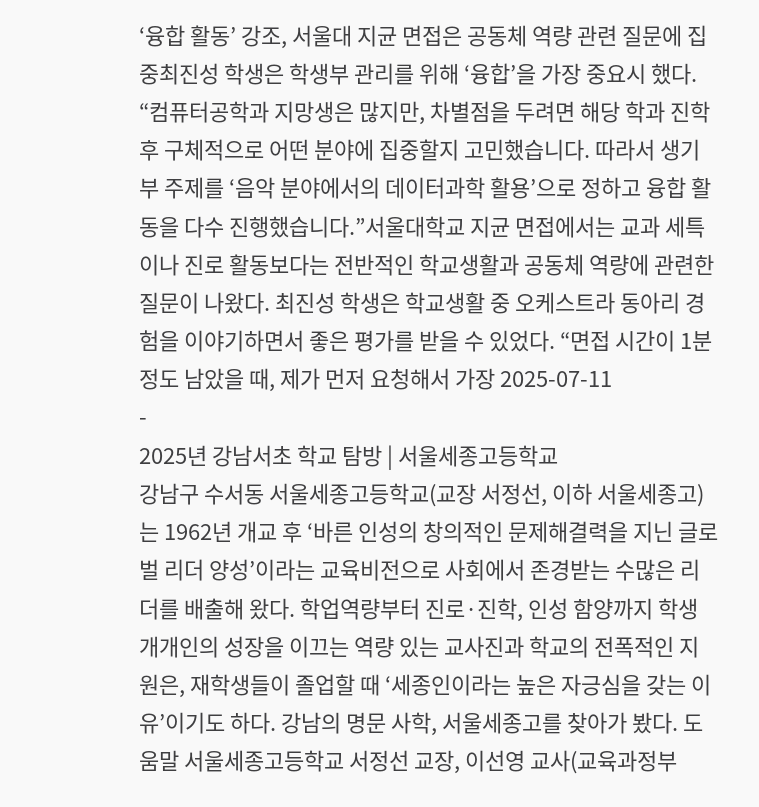‘융합 활동’ 강조, 서울대 지균 면접은 공동체 역량 관련 질문에 집중최진성 학생은 학생부 관리를 위해 ‘융합’을 가장 중요시 했다. “컴퓨터공학과 지망생은 많지만, 차별점을 두려면 해당 학과 진학 후 구체적으로 어떤 분야에 집중할지 고민했습니다. 따라서 생기부 주제를 ‘음악 분야에서의 데이터과학 활용’으로 정하고 융합 활동을 다수 진행했습니다.”서울대학교 지균 면접에서는 교과 세특이나 진로 활동보다는 전반적인 학교생활과 공동체 역량에 관련한 질문이 나왔다. 최진성 학생은 학교생활 중 오케스트라 동아리 경험을 이야기하면서 좋은 평가를 받을 수 있었다. “면접 시간이 1분 정도 남았을 때, 제가 먼저 요청해서 가장 2025-07-11
-
2025년 강남서초 학교 탐방 | 서울세종고등학교
강남구 수서동 서울세종고등학교(교장 서정선, 이하 서울세종고)는 1962년 개교 후 ‘바른 인성의 창의적인 문제해결력을 지닌 글로벌 리더 양성’이라는 교육비전으로 사회에서 존경받는 수많은 리더를 배출해 왔다. 학업역량부터 진로·진학, 인성 함양까지 학생 개개인의 성장을 이끄는 역량 있는 교사진과 학교의 전폭적인 지원은, 재학생들이 졸업할 때 ‘세종인이라는 높은 자긍심을 갖는 이유’이기도 하다. 강남의 명문 사학, 서울세종고를 찾아가 봤다. 도움말 서울세종고등학교 서정선 교장, 이선영 교사(교육과정부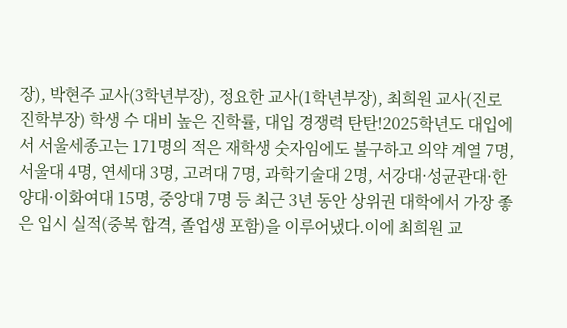장), 박현주 교사(3학년부장), 정요한 교사(1학년부장), 최희원 교사(진로진학부장) 학생 수 대비 높은 진학률, 대입 경쟁력 탄탄!2025학년도 대입에서 서울세종고는 171명의 적은 재학생 숫자임에도 불구하고 의약 계열 7명, 서울대 4명, 연세대 3명, 고려대 7명, 과학기술대 2명, 서강대·성균관대·한양대·이화여대 15명, 중앙대 7명 등 최근 3년 동안 상위권 대학에서 가장 좋은 입시 실적(중복 합격, 졸업생 포함)을 이루어냈다.이에 최희원 교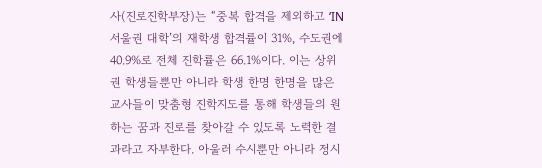사(진로진학부장)는 “중복 합격을 제외하고 ‘IN 서울권 대학’의 재학생 합격률이 31%, 수도권에 40.9%로 전체 진학률은 66.1%이다. 이는 상위권 학생들뿐만 아니라 학생 한명 한명을 많은 교사들이 맞춤형 진학지도를 통해 학생들의 원하는 꿈과 진로를 찾아갈 수 있도록 노력한 결과라고 자부한다. 아울러 수시뿐만 아니라 정시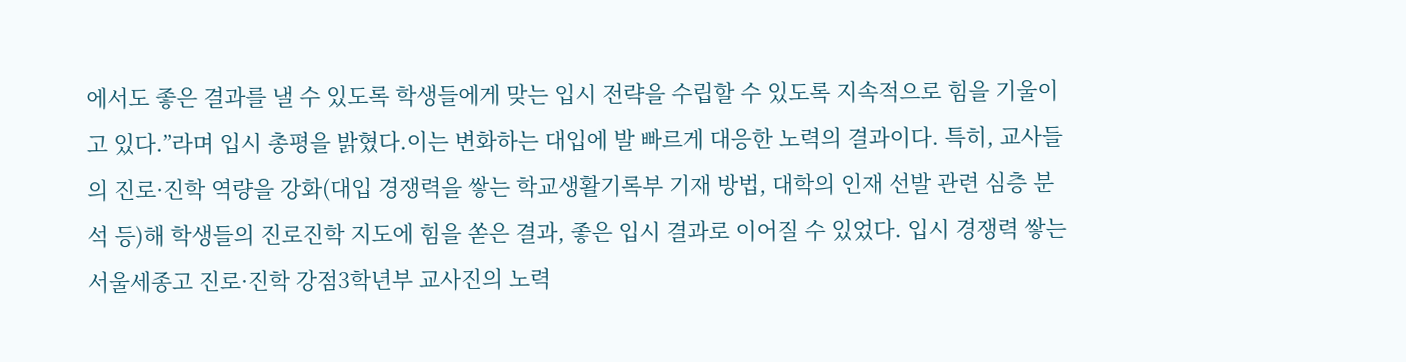에서도 좋은 결과를 낼 수 있도록 학생들에게 맞는 입시 전략을 수립할 수 있도록 지속적으로 힘을 기울이고 있다.”라며 입시 총평을 밝혔다.이는 변화하는 대입에 발 빠르게 대응한 노력의 결과이다. 특히, 교사들의 진로·진학 역량을 강화(대입 경쟁력을 쌓는 학교생활기록부 기재 방법, 대학의 인재 선발 관련 심층 분석 등)해 학생들의 진로진학 지도에 힘을 쏟은 결과, 좋은 입시 결과로 이어질 수 있었다. 입시 경쟁력 쌓는 서울세종고 진로·진학 강점3학년부 교사진의 노력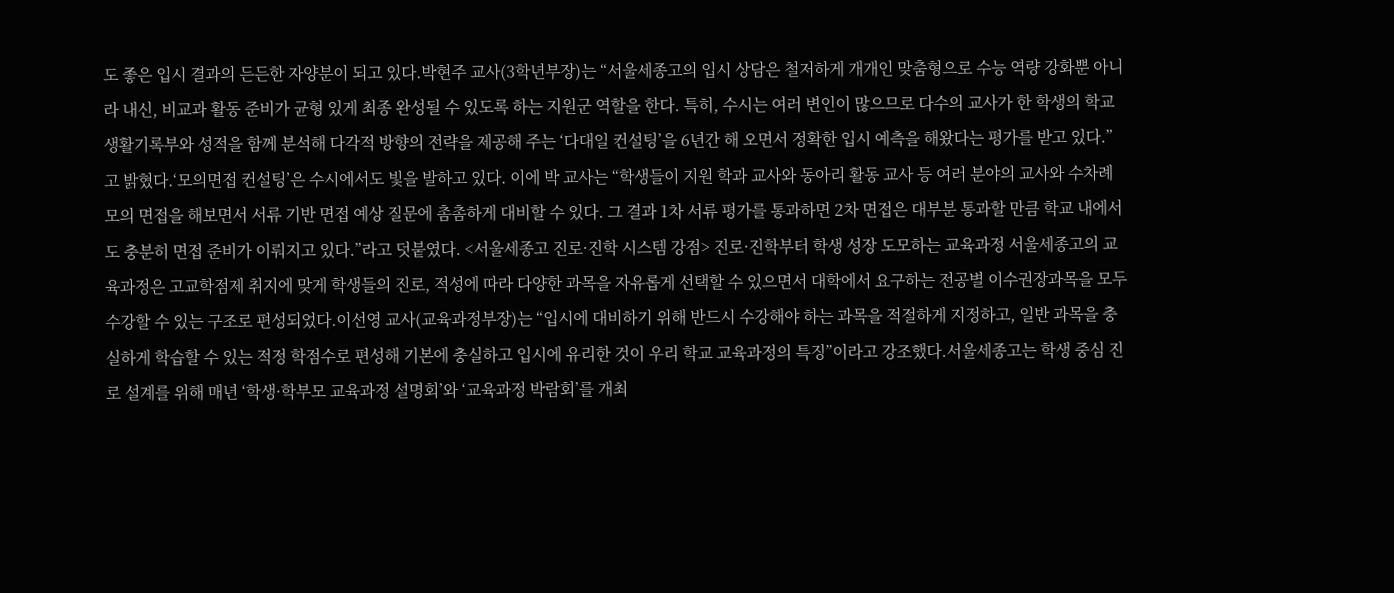도 좋은 입시 결과의 든든한 자양분이 되고 있다.박현주 교사(3학년부장)는 “서울세종고의 입시 상담은 철저하게 개개인 맞춤형으로 수능 역량 강화뿐 아니라 내신, 비교과 활동 준비가 균형 있게 최종 완성될 수 있도록 하는 지원군 역할을 한다. 특히, 수시는 여러 변인이 많으므로 다수의 교사가 한 학생의 학교생활기록부와 성적을 함께 분석해 다각적 방향의 전략을 제공해 주는 ‘다대일 컨설팅’을 6년간 해 오면서 정확한 입시 예측을 해왔다는 평가를 받고 있다.”고 밝혔다.‘모의면접 컨설팅’은 수시에서도 빛을 발하고 있다. 이에 박 교사는 “학생들이 지원 학과 교사와 동아리 활동 교사 등 여러 분야의 교사와 수차례 모의 면접을 해보면서 서류 기반 면접 예상 질문에 촘촘하게 대비할 수 있다. 그 결과 1차 서류 평가를 통과하면 2차 면접은 대부분 통과할 만큼 학교 내에서도 충분히 면접 준비가 이뤄지고 있다.”라고 덧붙였다. <서울세종고 진로·진학 시스템 강점> 진로·진학부터 학생 성장 도모하는 교육과정 서울세종고의 교육과정은 고교학점제 취지에 맞게 학생들의 진로, 적성에 따라 다양한 과목을 자유롭게 선택할 수 있으면서 대학에서 요구하는 전공별 이수권장과목을 모두 수강할 수 있는 구조로 편성되었다.이선영 교사(교육과정부장)는 “입시에 대비하기 위해 반드시 수강해야 하는 과목을 적절하게 지정하고, 일반 과목을 충실하게 학습할 수 있는 적정 학점수로 편성해 기본에 충실하고 입시에 유리한 것이 우리 학교 교육과정의 특징”이라고 강조했다.서울세종고는 학생 중심 진로 설계를 위해 매년 ‘학생·학부모 교육과정 설명회’와 ‘교육과정 박람회’를 개최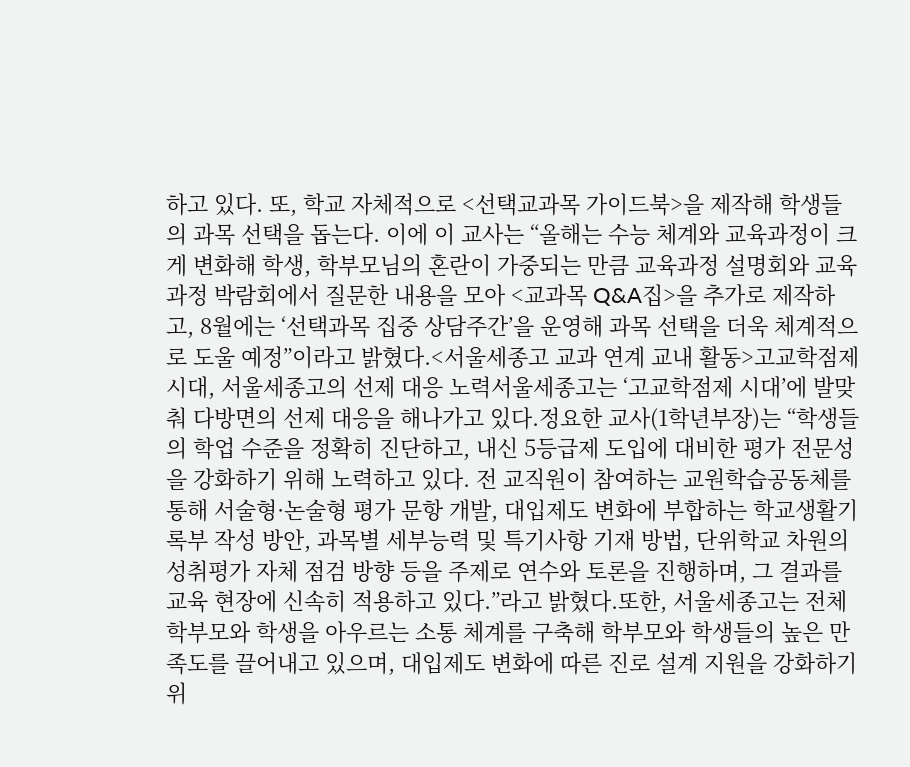하고 있다. 또, 학교 자체적으로 <선택교과목 가이드북>을 제작해 학생들의 과목 선택을 돕는다. 이에 이 교사는 “올해는 수능 체계와 교육과정이 크게 변화해 학생, 학부모님의 혼란이 가중되는 만큼 교육과정 설명회와 교육과정 박람회에서 질문한 내용을 모아 <교과목 Q&A집>을 추가로 제작하고, 8월에는 ‘선택과목 집중 상담주간’을 운영해 과목 선택을 더욱 체계적으로 도울 예정”이라고 밝혔다.<서울세종고 교과 연계 교내 활동>고교학점제 시대, 서울세종고의 선제 대응 노력서울세종고는 ‘고교학점제 시대’에 발맞춰 다방면의 선제 대응을 해나가고 있다.정요한 교사(1학년부장)는 “학생들의 학업 수준을 정확히 진단하고, 내신 5등급제 도입에 대비한 평가 전문성을 강화하기 위해 노력하고 있다. 전 교직원이 참여하는 교원학습공동체를 통해 서술형·논술형 평가 문항 개발, 대입제도 변화에 부합하는 학교생활기록부 작성 방안, 과목별 세부능력 및 특기사항 기재 방법, 단위학교 차원의 성취평가 자체 점검 방향 등을 주제로 연수와 토론을 진행하며, 그 결과를 교육 현장에 신속히 적용하고 있다.”라고 밝혔다.또한, 서울세종고는 전체 학부모와 학생을 아우르는 소통 체계를 구축해 학부모와 학생들의 높은 만족도를 끌어내고 있으며, 대입제도 변화에 따른 진로 설계 지원을 강화하기 위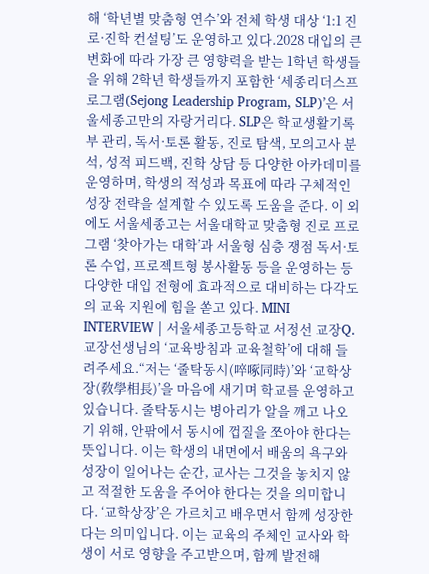해 ‘학년별 맞춤형 연수’와 전체 학생 대상 ‘1:1 진로·진학 컨설팅’도 운영하고 있다.2028 대입의 큰 변화에 따라 가장 큰 영향력을 받는 1학년 학생들을 위해 2학년 학생들까지 포함한 ‘세종리더스프로그램(Sejong Leadership Program, SLP)’은 서울세종고만의 자랑거리다. SLP은 학교생활기록부 관리, 독서·토론 활동, 진로 탐색, 모의고사 분석, 성적 피드백, 진학 상담 등 다양한 아카데미를 운영하며, 학생의 적성과 목표에 따라 구체적인 성장 전략을 설계할 수 있도록 도움을 준다. 이 외에도 서울세종고는 서울대학교 맞춤형 진로 프로그램 ‘찾아가는 대학’과 서울형 심층 쟁점 독서·토론 수업, 프로젝트형 봉사활동 등을 운영하는 등 다양한 대입 전형에 효과적으로 대비하는 다각도의 교육 지원에 힘을 쏟고 있다. MINI INTERVIEW | 서울세종고등학교 서정선 교장Q. 교장선생님의 ‘교육방침과 교육철학’에 대해 들려주세요.“저는 ‘줄탁동시(啐啄同時)’와 ‘교학상장(敎學相長)’을 마음에 새기며 학교를 운영하고 있습니다. 줄탁동시는 병아리가 알을 깨고 나오기 위해, 안팎에서 동시에 껍질을 쪼아야 한다는 뜻입니다. 이는 학생의 내면에서 배움의 욕구와 성장이 일어나는 순간, 교사는 그것을 놓치지 않고 적절한 도움을 주어야 한다는 것을 의미합니다. ‘교학상장’은 가르치고 배우면서 함께 성장한다는 의미입니다. 이는 교육의 주체인 교사와 학생이 서로 영향을 주고받으며, 함께 발전해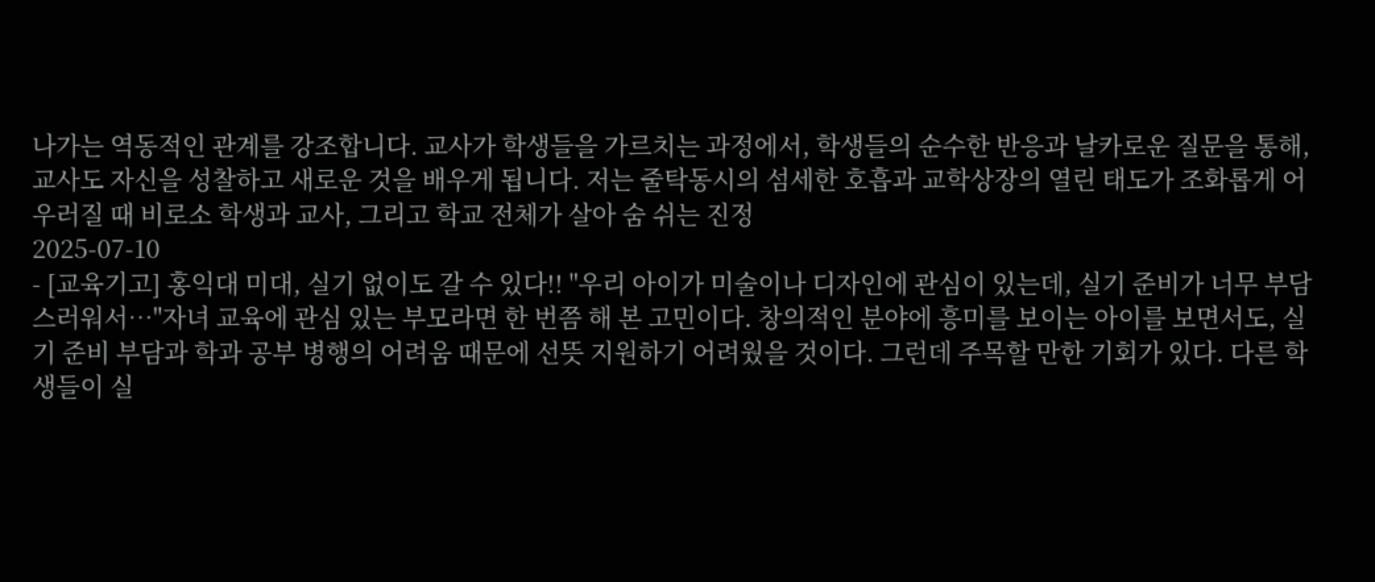나가는 역동적인 관계를 강조합니다. 교사가 학생들을 가르치는 과정에서, 학생들의 순수한 반응과 날카로운 질문을 통해, 교사도 자신을 성찰하고 새로운 것을 배우게 됩니다. 저는 줄탁동시의 섬세한 호흡과 교학상장의 열린 태도가 조화롭게 어우러질 때 비로소 학생과 교사, 그리고 학교 전체가 살아 숨 쉬는 진정
2025-07-10
- [교육기고] 홍익대 미대, 실기 없이도 갈 수 있다!! "우리 아이가 미술이나 디자인에 관심이 있는데, 실기 준비가 너무 부담스러워서…"자녀 교육에 관심 있는 부모라면 한 번쯤 해 본 고민이다. 창의적인 분야에 흥미를 보이는 아이를 보면서도, 실기 준비 부담과 학과 공부 병행의 어려움 때문에 선뜻 지원하기 어려웠을 것이다. 그런데 주목할 만한 기회가 있다. 다른 학생들이 실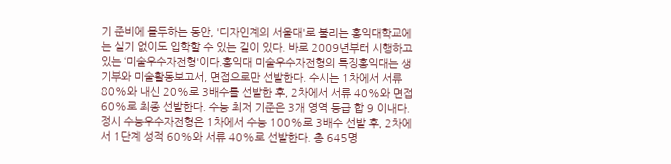기 준비에 몰두하는 동안, '디자인계의 서울대'로 불리는 홍익대학교에는 실기 없이도 입학할 수 있는 길이 있다. 바로 2009년부터 시행하고 있는 ‘미술우수자전형'이다.홍익대 미술우수자전형의 특징홍익대는 생기부와 미술활동보고서, 면접으로만 선발한다. 수시는 1차에서 서류 80%와 내신 20%로 3배수를 선발한 후, 2차에서 서류 40%와 면접 60%로 최종 선발한다. 수능 최저 기준은 3개 영역 등급 합 9 이내다. 정시 수능우수자전형은 1차에서 수능 100%로 3배수 선발 후, 2차에서 1단계 성적 60%와 서류 40%로 선발한다. 총 645명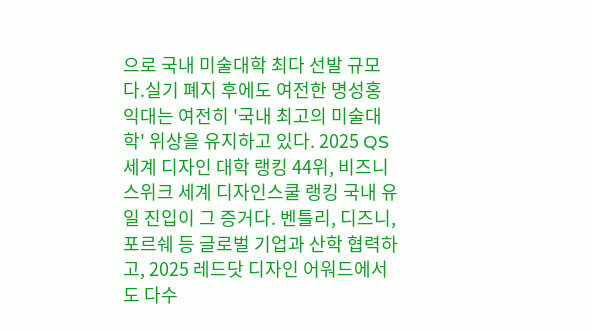으로 국내 미술대학 최다 선발 규모다.실기 폐지 후에도 여전한 명성홍익대는 여전히 '국내 최고의 미술대학' 위상을 유지하고 있다. 2025 QS 세계 디자인 대학 랭킹 44위, 비즈니스위크 세계 디자인스쿨 랭킹 국내 유일 진입이 그 증거다. 벤틀리, 디즈니, 포르쉐 등 글로벌 기업과 산학 협력하고, 2025 레드닷 디자인 어워드에서도 다수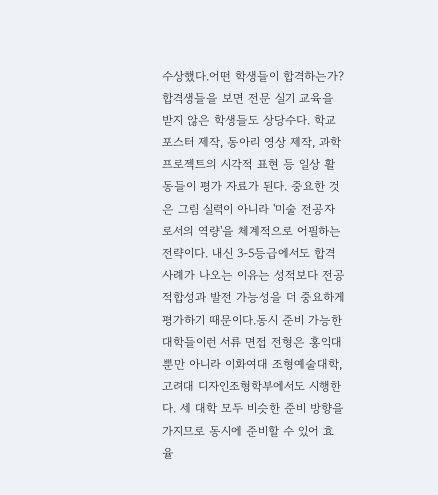수상했다.어떤 학생들이 합격하는가?합격생들을 보면 전문 실기 교육을 받지 않은 학생들도 상당수다. 학교 포스터 제작, 동아리 영상 제작, 과학 프로젝트의 시각적 표현 등 일상 활동들이 평가 자료가 된다. 중요한 것은 그림 실력이 아니라 '미술 전공자로서의 역량'을 체계적으로 어필하는 전략이다. 내신 3-5등급에서도 합격 사례가 나오는 이유는 성적보다 전공 적합성과 발전 가능성을 더 중요하게 평가하기 때문이다.동시 준비 가능한 대학들이런 서류 면접 전형은 홍익대뿐만 아니라 이화여대 조형예술대학, 고려대 디자인조형학부에서도 시행한다. 세 대학 모두 비슷한 준비 방향을 가지므로 동시에 준비할 수 있어 효율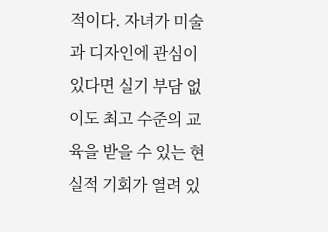적이다. 자녀가 미술과 디자인에 관심이 있다면 실기 부담 없이도 최고 수준의 교육을 받을 수 있는 현실적 기회가 열려 있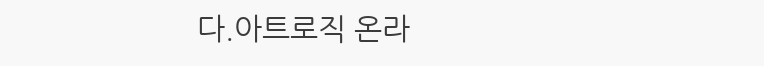다.아트로직 온라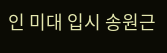인 미대 입시 송원근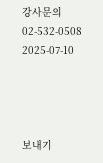강사문의 02-532-0508 2025-07-10




보내기